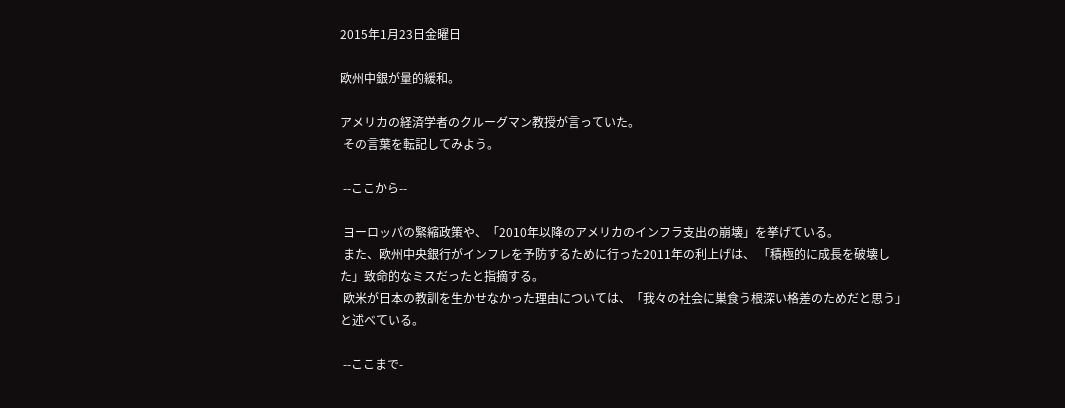2015年1月23日金曜日

欧州中銀が量的緩和。

アメリカの経済学者のクルーグマン教授が言っていた。
 その言葉を転記してみよう。

 --ここから--

 ヨーロッパの緊縮政策や、「2010年以降のアメリカのインフラ支出の崩壊」を挙げている。
 また、欧州中央銀行がインフレを予防するために行った2011年の利上げは、 「積極的に成長を破壊した」致命的なミスだったと指摘する。
 欧米が日本の教訓を生かせなかった理由については、「我々の社会に巣食う根深い格差のためだと思う」と述べている。

 --ここまで-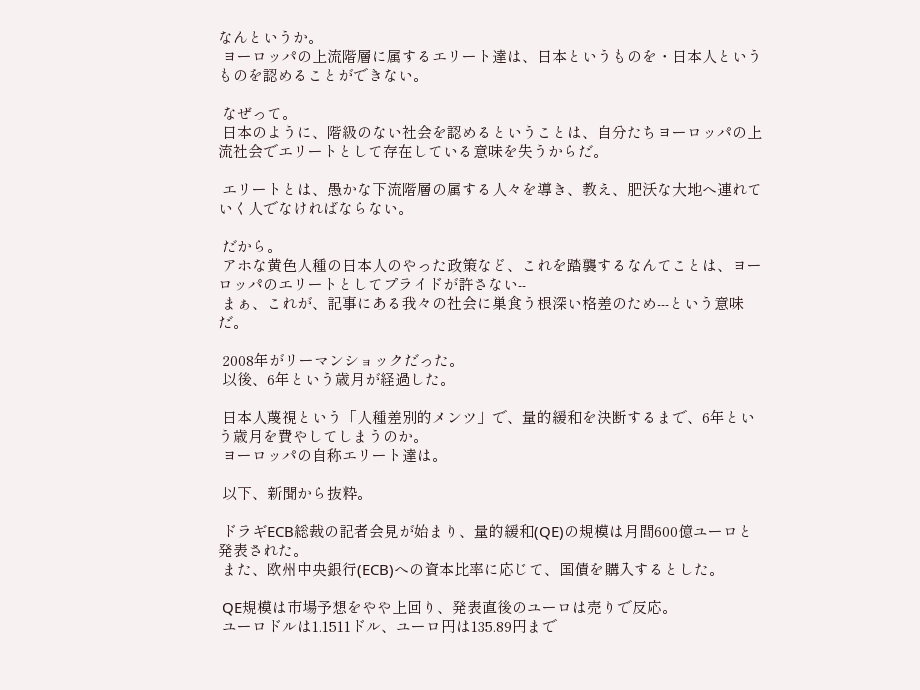なんというか。
 ヨーロッパの上流階層に属するエリート達は、日本というものを・日本人というものを認めることができない。

 なぜって。
 日本のように、階級のない社会を認めるということは、自分たちヨーロッパの上流社会でエリートとして存在している意味を失うからだ。

 エリートとは、愚かな下流階層の属する人々を導き、教え、肥沃な大地へ連れていく人でなければならない。

 だから。
 アホな黄色人種の日本人のやった政策など、これを踏襲するなんてことは、ヨーロッパのエリートとしてプライドが許さない--
 まぁ、これが、記事にある我々の社会に巣食う根深い格差のため---という意味だ。

 2008年がリーマンショックだった。
 以後、6年という歳月が経過した。

 日本人蔑視という「人種差別的メンツ」で、量的緩和を決断するまで、6年という歳月を費やしてしまうのか。
 ヨーロッパの自称エリート達は。

 以下、新聞から抜粋。

 ドラギECB総裁の記者会見が始まり、量的緩和(QE)の規模は月間600億ユーロと発表された。
 また、欧州中央銀行(ECB)への資本比率に応じて、国債を購入するとした。

 QE規模は市場予想をやや上回り、発表直後のユーロは売りで反応。
 ユーロドルは1.1511ドル、ユーロ円は135.89円まで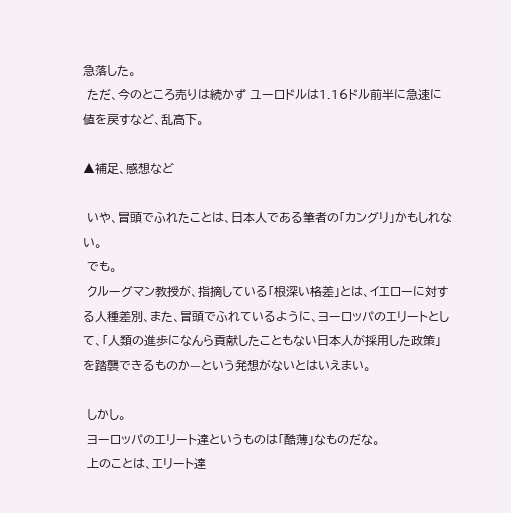急落した。
 ただ、今のところ売りは続かず ユーロドルは1.16ドル前半に急速に値を戻すなど、乱高下。

▲補足、感想など

 いや、冒頭でふれたことは、日本人である筆者の「カングリ」かもしれない。
 でも。
 クルーグマン教授が、指摘している「根深い格差」とは、イエローに対する人種差別、また、冒頭でふれているように、ヨーロッパのエリートとして、「人類の進歩になんら貢献したこともない日本人が採用した政策」を踏襲できるものか—という発想がないとはいえまい。

 しかし。
 ヨーロッパのエリート達というものは「酷薄」なものだな。
 上のことは、エリート達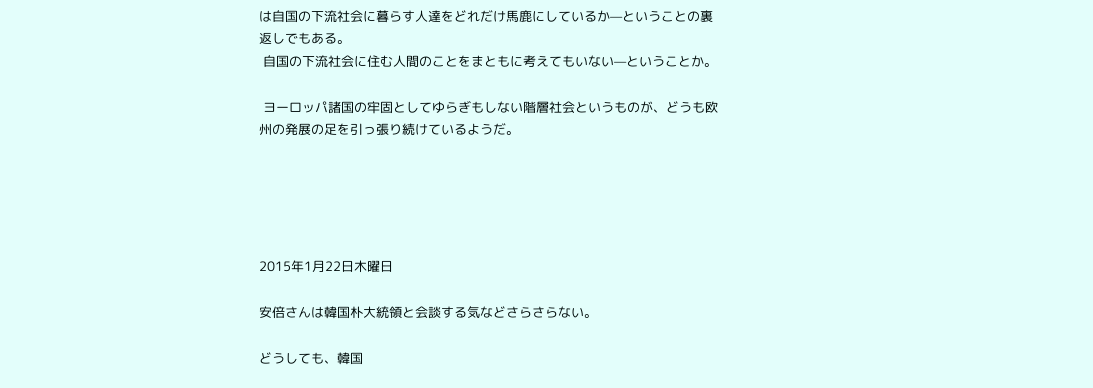は自国の下流社会に暮らす人達をどれだけ馬鹿にしているか—ということの裏返しでもある。
 自国の下流社会に住む人間のことをまともに考えてもいない—ということか。

 ヨーロッパ諸国の牢固としてゆらぎもしない階層社会というものが、どうも欧州の発展の足を引っ張り続けているようだ。





2015年1月22日木曜日

安倍さんは韓国朴大統領と会談する気などさらさらない。

どうしても、韓国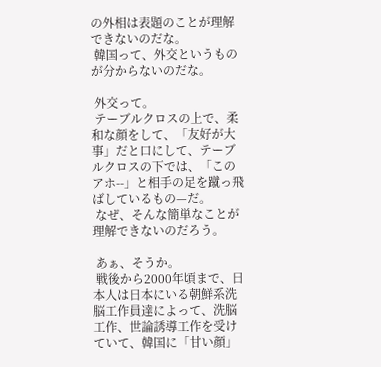の外相は表題のことが理解できないのだな。
 韓国って、外交というものが分からないのだな。

 外交って。
 テーブルクロスの上で、柔和な顔をして、「友好が大事」だと口にして、テーブルクロスの下では、「このアホ--」と相手の足を蹴っ飛ばしているもの—だ。
 なぜ、そんな簡単なことが理解できないのだろう。

 あぁ、そうか。
 戦後から2000年頃まで、日本人は日本にいる朝鮮系洗脳工作員達によって、洗脳工作、世論誘導工作を受けていて、韓国に「甘い顔」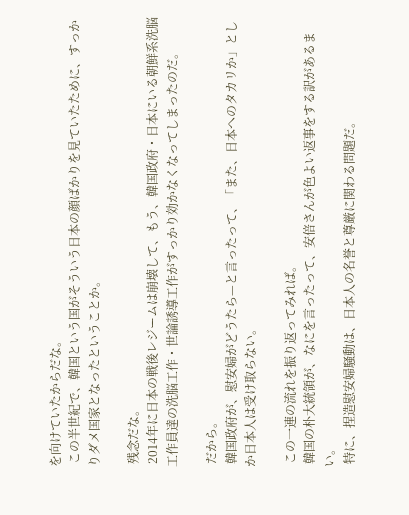を向けていたからだな。
 この半世紀で、韓国という国がそういう日本の顔ばかりを見ていたために、すっかりダメ国家となったということか。

 残念だな。
 2014年に日本の戦後レジームは崩壊して、もう、韓国政府・日本にいる朝鮮系洗脳工作員達の洗脳工作・世論誘導工作がすっかり効かなくなってしまったのだ。

 だから。
 韓国政府が、慰安婦がどうたら—と言ったって、「また、日本へのタカリか」としか日本人は受け取らない。

 この一連の流れを振り返ってみれば。
 韓国の朴大統領が、なにを言ったって、安倍さんが色よい返事をする訳があるまい。
 特に、捏造慰安婦騒動は、日本人の名誉と尊厳に関わる問題だ。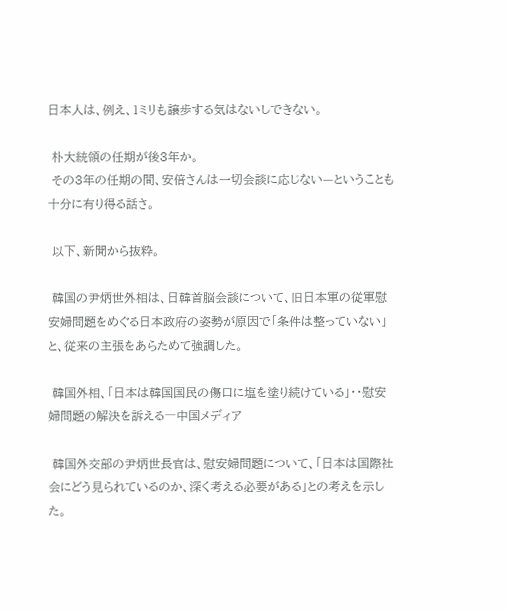日本人は、例え、1ミリも譲歩する気はないしできない。

 朴大統領の任期が後3年か。
 その3年の任期の間、安倍さんは一切会談に応じない—ということも十分に有り得る話さ。

 以下、新聞から抜粋。

 韓国の尹炳世外相は、日韓首脳会談について、旧日本軍の従軍慰安婦問題をめぐる日本政府の姿勢が原因で「条件は整っていない」と、従来の主張をあらためて強調した。

 韓国外相、「日本は韓国国民の傷口に塩を塗り続けている」・・慰安婦問題の解決を訴える―中国メディア

 韓国外交部の尹炳世長官は、慰安婦問題について、「日本は国際社会にどう見られているのか、深く考える必要がある」との考えを示した。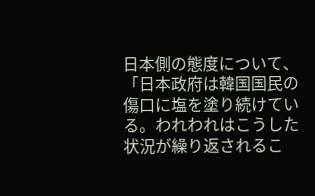日本側の態度について、「日本政府は韓国国民の傷口に塩を塗り続けている。われわれはこうした状況が繰り返されるこ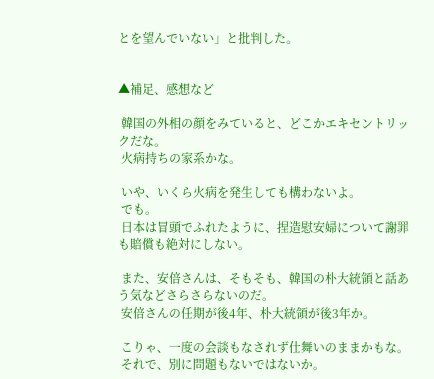とを望んでいない」と批判した。


▲補足、感想など

 韓国の外相の顔をみていると、どこかエキセントリックだな。
 火病持ちの家系かな。

 いや、いくら火病を発生しても構わないよ。
 でも。
 日本は冒頭でふれたように、捏造慰安婦について謝罪も賠償も絶対にしない。

 また、安倍さんは、そもそも、韓国の朴大統領と話あう気などさらさらないのだ。
 安倍さんの任期が後4年、朴大統領が後3年か。

 こりゃ、一度の会談もなされず仕舞いのままかもな。
 それで、別に問題もないではないか。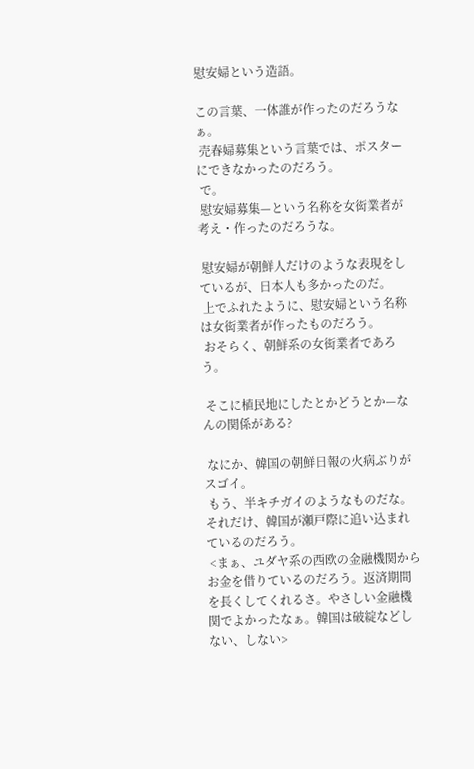慰安婦という造語。

この言葉、一体誰が作ったのだろうなぁ。
 売春婦募集という言葉では、ポスターにできなかったのだろう。
 で。
 慰安婦募集—という名称を女衒業者が考え・作ったのだろうな。

 慰安婦が朝鮮人だけのような表現をしているが、日本人も多かったのだ。
 上でふれたように、慰安婦という名称は女衒業者が作ったものだろう。
 おそらく、朝鮮系の女衒業者であろう。

 そこに植民地にしたとかどうとか—なんの関係がある?

 なにか、韓国の朝鮮日報の火病ぶりがスゴイ。
 もう、半キチガイのようなものだな。それだけ、韓国が瀬戸際に追い込まれているのだろう。
 <まぁ、ユダヤ系の西欧の金融機関からお金を借りているのだろう。返済期間を長くしてくれるさ。やさしい金融機関でよかったなぁ。韓国は破綻などしない、しない>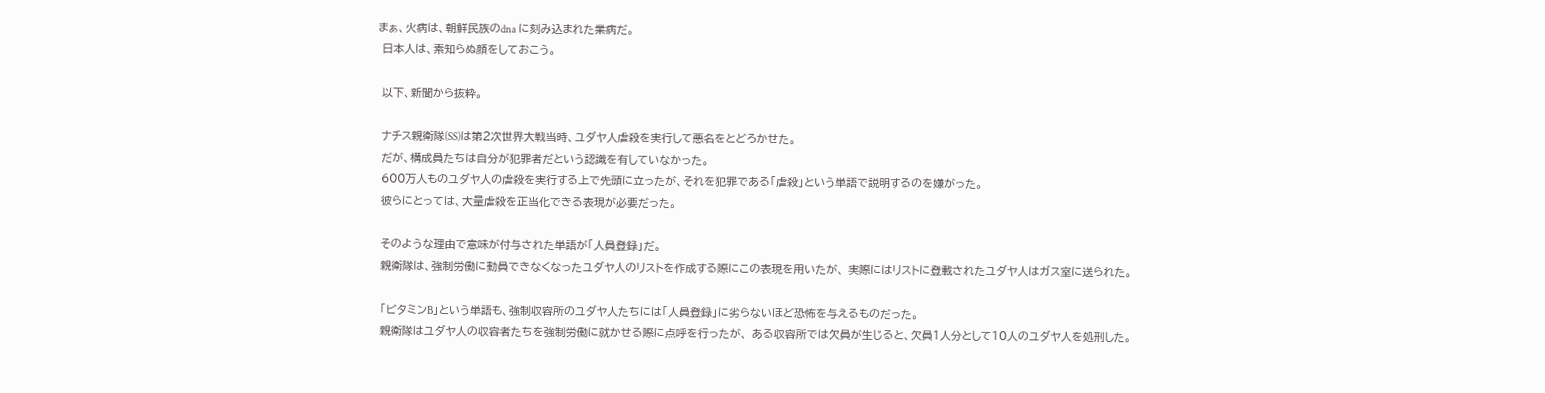まぁ、火病は、朝鮮民族のdna に刻み込まれた業病だ。
 日本人は、素知らぬ顔をしておこう。

 以下、新聞から抜粋。

 ナチス親衛隊(SS)は第2次世界大戦当時、ユダヤ人虐殺を実行して悪名をとどろかせた。
 だが、構成員たちは自分が犯罪者だという認識を有していなかった。
 600万人ものユダヤ人の虐殺を実行する上で先頭に立ったが、それを犯罪である「虐殺」という単語で説明するのを嫌がった。
 彼らにとっては、大量虐殺を正当化できる表現が必要だった。

 そのような理由で意味が付与された単語が「人員登録」だ。
 親衛隊は、強制労働に動員できなくなったユダヤ人のリストを作成する際にこの表現を用いたが、 実際にはリストに登載されたユダヤ人はガス室に送られた。

 「ビタミンB」という単語も、強制収容所のユダヤ人たちには「人員登録」に劣らないほど恐怖を与えるものだった。
 親衛隊はユダヤ人の収容者たちを強制労働に就かせる際に点呼を行ったが、 ある収容所では欠員が生じると、欠員1人分として10人のユダヤ人を処刑した。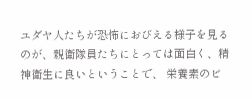ユダヤ人たちが恐怖におびえる様子を見るのが、親衛隊員たちにとっては面白く、精神衛生に良いということで、 栄養素のビ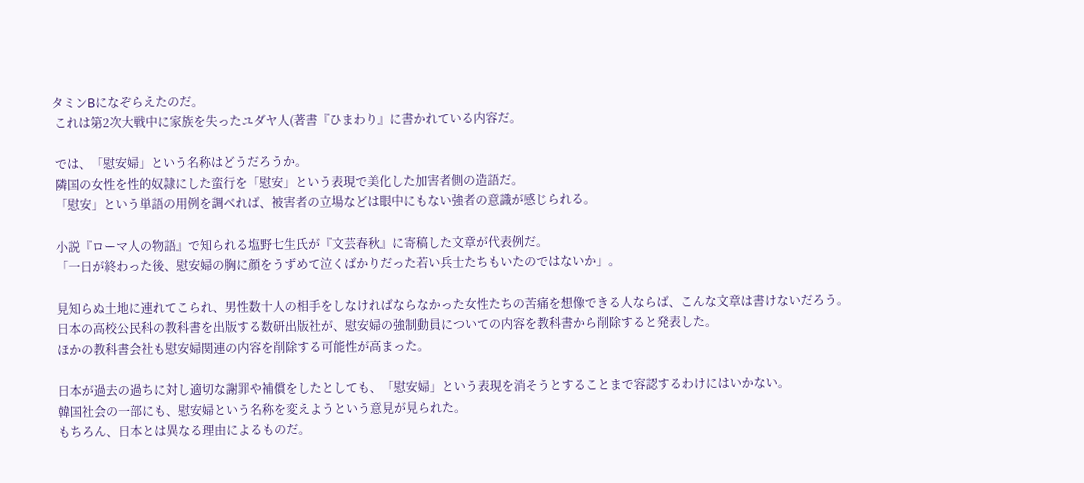タミンBになぞらえたのだ。
 これは第2次大戦中に家族を失ったユダヤ人(著書『ひまわり』に書かれている内容だ。

 では、「慰安婦」という名称はどうだろうか。
 隣国の女性を性的奴隷にした蛮行を「慰安」という表現で美化した加害者側の造語だ。
 「慰安」という単語の用例を調べれば、被害者の立場などは眼中にもない強者の意識が感じられる。

 小説『ローマ人の物語』で知られる塩野七生氏が『文芸春秋』に寄稿した文章が代表例だ。
 「一日が終わった後、慰安婦の胸に顔をうずめて泣くばかりだった若い兵士たちもいたのではないか」。

 見知らぬ土地に連れてこられ、男性数十人の相手をしなければならなかった女性たちの苦痛を想像できる人ならば、こんな文章は書けないだろう。
 日本の高校公民科の教科書を出版する数研出版社が、慰安婦の強制動員についての内容を教科書から削除すると発表した。
 ほかの教科書会社も慰安婦関連の内容を削除する可能性が高まった。

 日本が過去の過ちに対し適切な謝罪や補償をしたとしても、「慰安婦」という表現を消そうとすることまで容認するわけにはいかない。
 韓国社会の一部にも、慰安婦という名称を変えようという意見が見られた。
 もちろん、日本とは異なる理由によるものだ。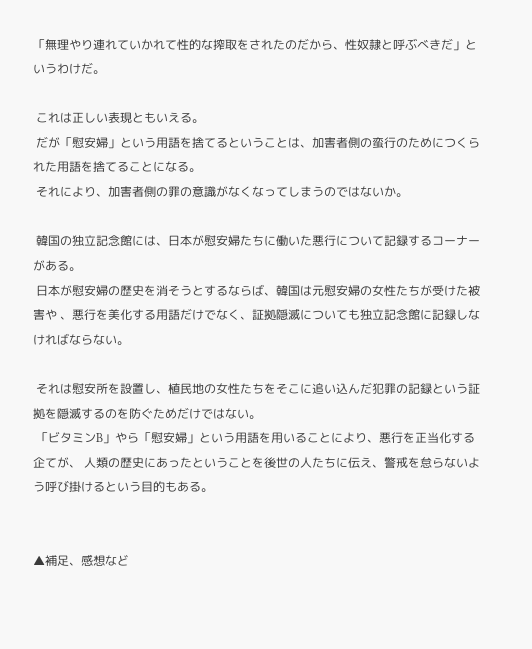「無理やり連れていかれて性的な搾取をされたのだから、性奴隷と呼ぶべきだ」というわけだ。

 これは正しい表現ともいえる。
 だが「慰安婦」という用語を捨てるということは、加害者側の蛮行のためにつくられた用語を捨てることになる。
 それにより、加害者側の罪の意識がなくなってしまうのではないか。

 韓国の独立記念館には、日本が慰安婦たちに働いた悪行について記録するコーナーがある。
 日本が慰安婦の歴史を消そうとするならば、韓国は元慰安婦の女性たちが受けた被害や 、悪行を美化する用語だけでなく、証拠隠滅についても独立記念館に記録しなければならない。

 それは慰安所を設置し、植民地の女性たちをそこに追い込んだ犯罪の記録という証拠を隠滅するのを防ぐためだけではない。
 「ビタミンB」やら「慰安婦」という用語を用いることにより、悪行を正当化する企てが、 人類の歴史にあったということを後世の人たちに伝え、警戒を怠らないよう呼び掛けるという目的もある。


▲補足、感想など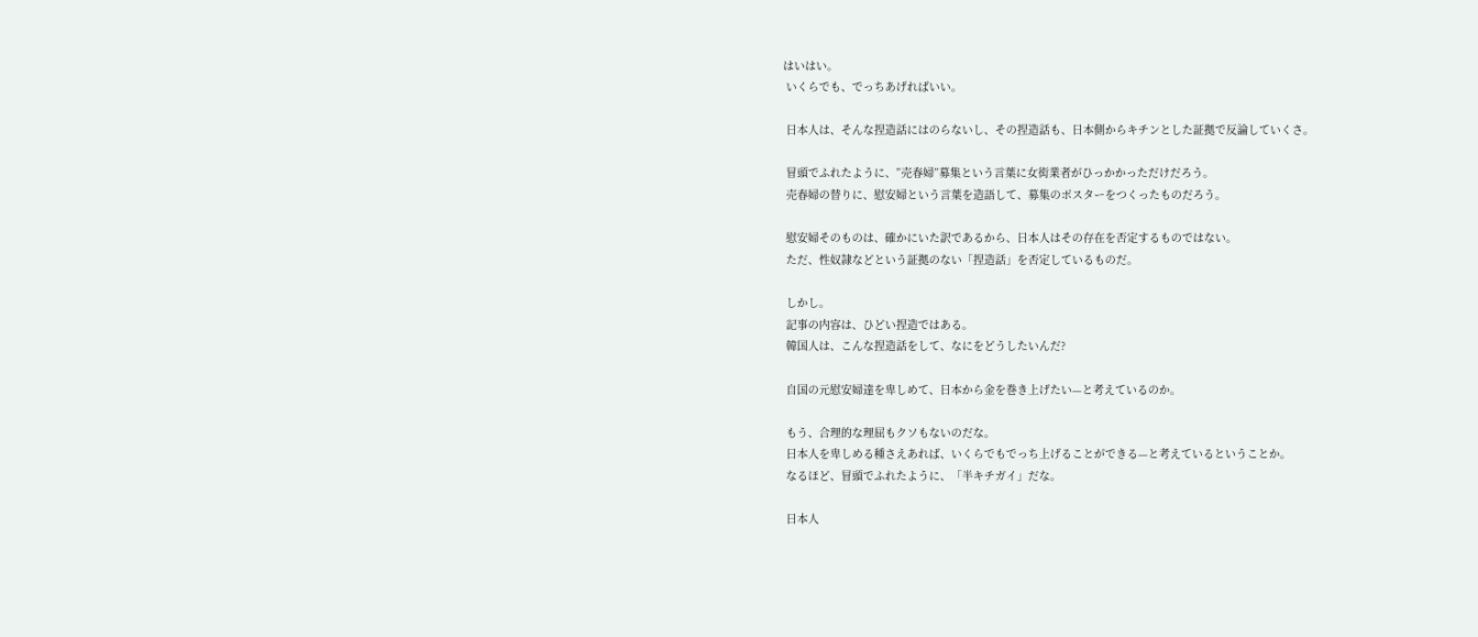はいはい。
 いくらでも、でっちあげればいい。

 日本人は、そんな捏造話にはのらないし、その捏造話も、日本側からキチンとした証拠で反論していくさ。

 冒頭でふれたように、”売春婦”募集という言葉に女衒業者がひっかかっただけだろう。
 売春婦の替りに、慰安婦という言葉を造語して、募集のポスターをつくったものだろう。

 慰安婦そのものは、確かにいた訳であるから、日本人はその存在を否定するものではない。
 ただ、性奴隷などという証拠のない「捏造話」を否定しているものだ。

 しかし。
 記事の内容は、ひどい捏造ではある。
 韓国人は、こんな捏造話をして、なにをどうしたいんだ?

 自国の元慰安婦達を卑しめて、日本から金を巻き上げたい—と考えているのか。

 もう、合理的な理屈もクソもないのだな。
 日本人を卑しめる種さえあれば、いくらでもでっち上げることができる—と考えているということか。
 なるほど、冒頭でふれたように、「半キチガイ」だな。

 日本人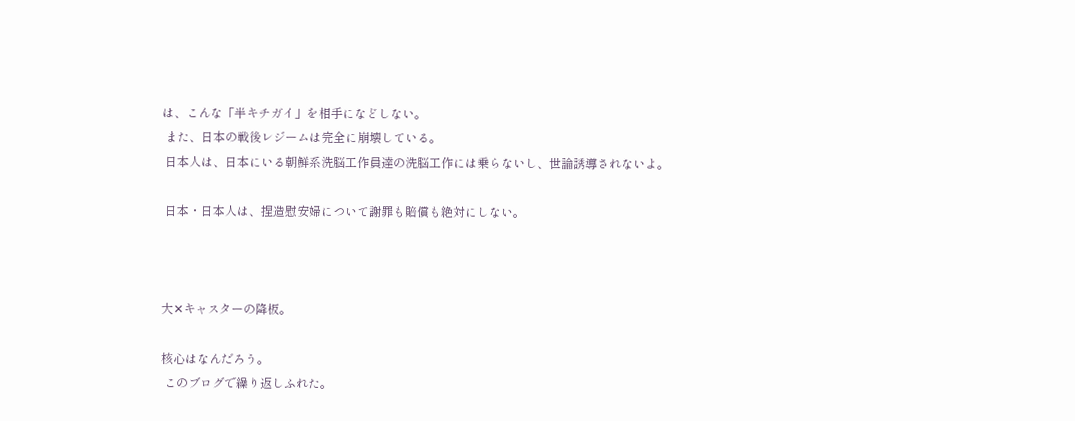は、こんな「半キチガイ」を相手になどしない。
 また、日本の戦後レジームは完全に崩壊している。
 日本人は、日本にいる朝鮮系洗脳工作員達の洗脳工作には乗らないし、世論誘導されないよ。

 日本・日本人は、捏造慰安婦について謝罪も賠償も絶対にしない。



大✕キャスターの降板。

核心はなんだろう。
 このブログで繰り返しふれた。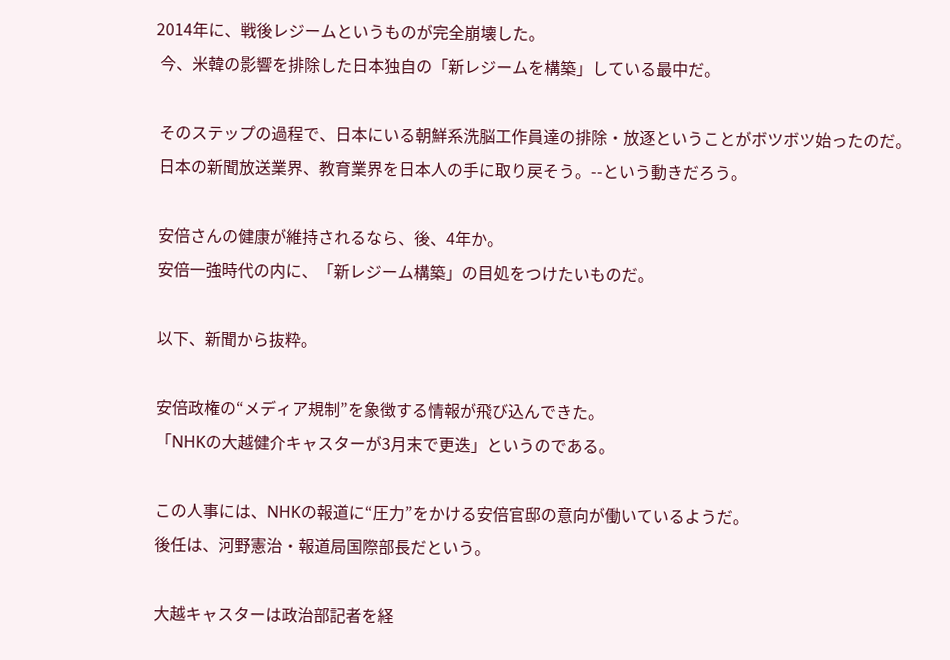2014年に、戦後レジームというものが完全崩壊した。
 今、米韓の影響を排除した日本独自の「新レジームを構築」している最中だ。

 そのステップの過程で、日本にいる朝鮮系洗脳工作員達の排除・放逐ということがボツボツ始ったのだ。
 日本の新聞放送業界、教育業界を日本人の手に取り戻そう。--という動きだろう。

 安倍さんの健康が維持されるなら、後、4年か。
 安倍一強時代の内に、「新レジーム構築」の目処をつけたいものだ。

 以下、新聞から抜粋。

 安倍政権の“メディア規制”を象徴する情報が飛び込んできた。
 「NHKの大越健介キャスターが3月末で更迭」というのである。

 この人事には、NHKの報道に“圧力”をかける安倍官邸の意向が働いているようだ。
 後任は、河野憲治・報道局国際部長だという。

 大越キャスターは政治部記者を経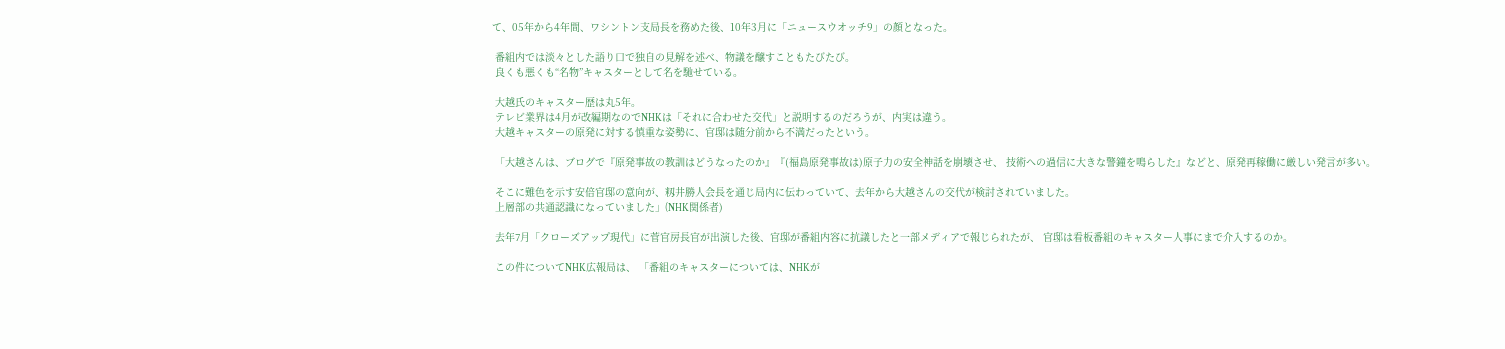て、05年から4年間、ワシントン支局長を務めた後、10年3月に「ニュースウオッチ9」の顔となった。

 番組内では淡々とした語り口で独自の見解を述べ、物議を醸すこともたびたび。
 良くも悪くも“名物”キャスターとして名を馳せている。

 大越氏のキャスター歴は丸5年。
 テレビ業界は4月が改編期なのでNHKは「それに合わせた交代」と説明するのだろうが、内実は違う。
 大越キャスターの原発に対する慎重な姿勢に、官邸は随分前から不満だったという。

 「大越さんは、ブログで『原発事故の教訓はどうなったのか』『(福島原発事故は)原子力の安全神話を崩壊させ、 技術への過信に大きな警鐘を鳴らした』などと、原発再稼働に厳しい発言が多い。

 そこに難色を示す安倍官邸の意向が、籾井勝人会長を通じ局内に伝わっていて、去年から大越さんの交代が検討されていました。
 上層部の共通認識になっていました」(NHK関係者)

 去年7月「クローズアップ現代」に菅官房長官が出演した後、官邸が番組内容に抗議したと一部メディアで報じられたが、 官邸は看板番組のキャスター人事にまで介入するのか。

 この件についてNHK広報局は、 「番組のキャスターについては、NHKが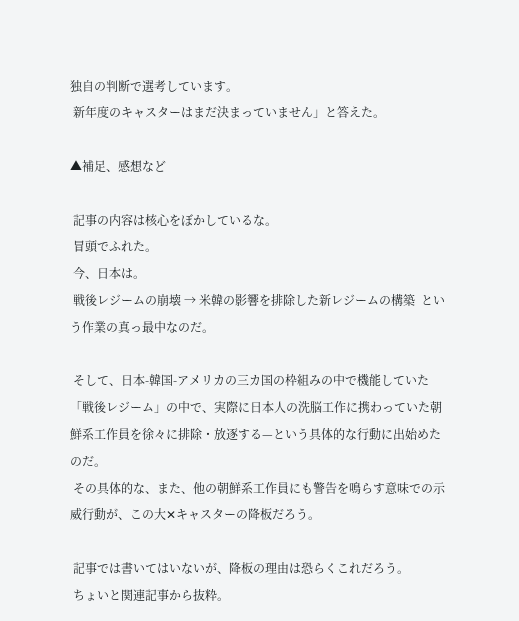独自の判断で選考しています。
 新年度のキャスターはまだ決まっていません」と答えた。

▲補足、感想など

 記事の内容は核心をぼかしているな。
 冒頭でふれた。
 今、日本は。
 戦後レジームの崩壊 → 米韓の影響を排除した新レジームの構築  という作業の真っ最中なのだ。

 そして、日本-韓国-アメリカの三カ国の枠組みの中で機能していた「戦後レジーム」の中で、実際に日本人の洗脳工作に携わっていた朝鮮系工作員を徐々に排除・放逐する—という具体的な行動に出始めたのだ。
 その具体的な、また、他の朝鮮系工作員にも警告を鳴らす意味での示威行動が、この大✕キャスターの降板だろう。

 記事では書いてはいないが、降板の理由は恐らくこれだろう。
 ちょいと関連記事から抜粋。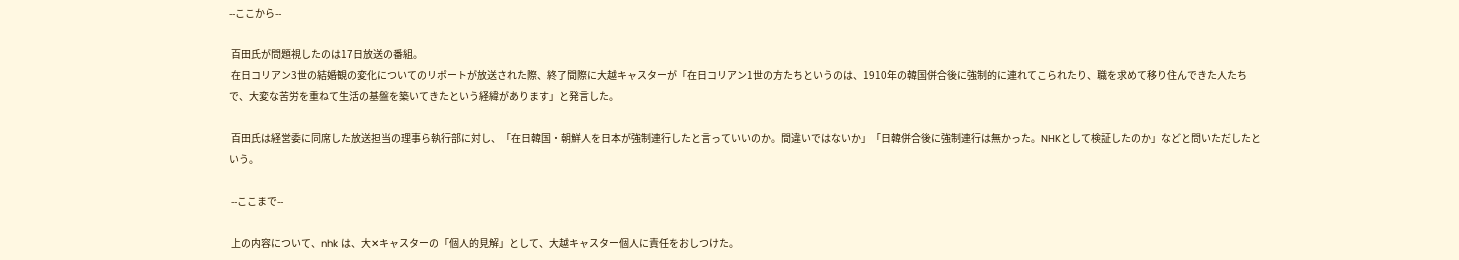--ここから--

 百田氏が問題視したのは17日放送の番組。
 在日コリアン3世の結婚観の変化についてのリポートが放送された際、終了間際に大越キャスターが「在日コリアン1世の方たちというのは、1910年の韓国併合後に強制的に連れてこられたり、職を求めて移り住んできた人たちで、大変な苦労を重ねて生活の基盤を築いてきたという経緯があります」と発言した。

 百田氏は経営委に同席した放送担当の理事ら執行部に対し、「在日韓国・朝鮮人を日本が強制連行したと言っていいのか。間違いではないか」「日韓併合後に強制連行は無かった。NHKとして検証したのか」などと問いただしたという。

 --ここまで--

 上の内容について、nhk は、大✕キャスターの「個人的見解」として、大越キャスター個人に責任をおしつけた。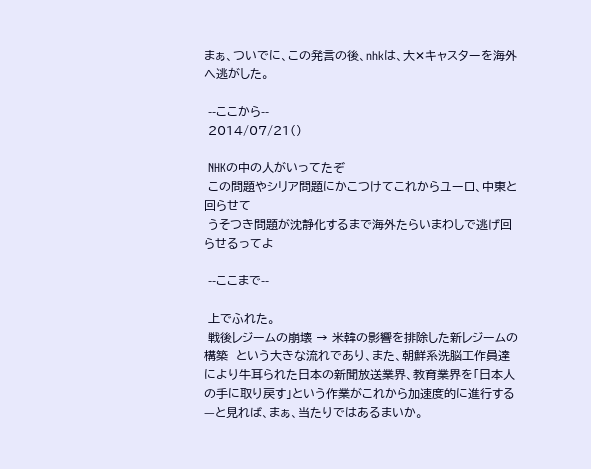まぁ、ついでに、この発言の後、nhkは、大✕キャスターを海外へ逃がした。

 --ここから--
 2014/07/21()

 NHKの中の人がいってたぞ
 この問題やシリア問題にかこつけてこれからユーロ、中東と回らせて
 うそつき問題が沈静化するまで海外たらいまわしで逃げ回らせるってよ

 --ここまで--

 上でふれた。
 戦後レジームの崩壊 → 米韓の影響を排除した新レジームの構築  という大きな流れであり、また、朝鮮系洗脳工作員達により牛耳られた日本の新聞放送業界、教育業界を「日本人の手に取り戻す」という作業がこれから加速度的に進行する—と見れば、まぁ、当たりではあるまいか。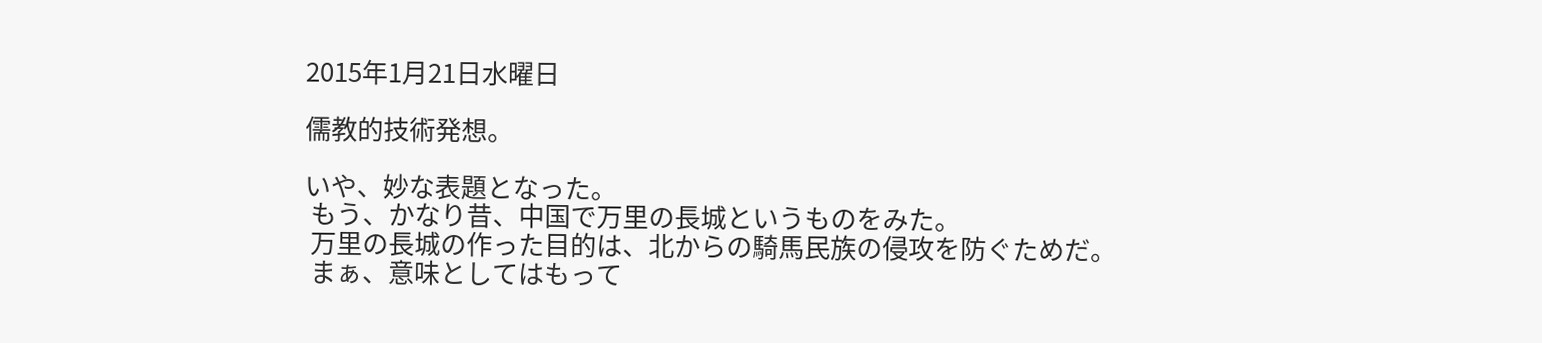2015年1月21日水曜日

儒教的技術発想。

いや、妙な表題となった。
 もう、かなり昔、中国で万里の長城というものをみた。
 万里の長城の作った目的は、北からの騎馬民族の侵攻を防ぐためだ。
 まぁ、意味としてはもって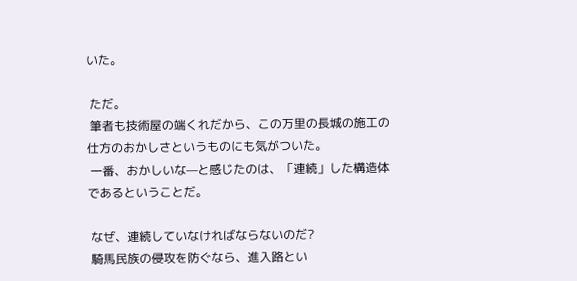いた。

 ただ。
 筆者も技術屋の端くれだから、この万里の長城の施工の仕方のおかしさというものにも気がついた。
 一番、おかしいな—と感じたのは、「連続」した構造体であるということだ。

 なぜ、連続していなければならないのだ?
 騎馬民族の侵攻を防ぐなら、進入路とい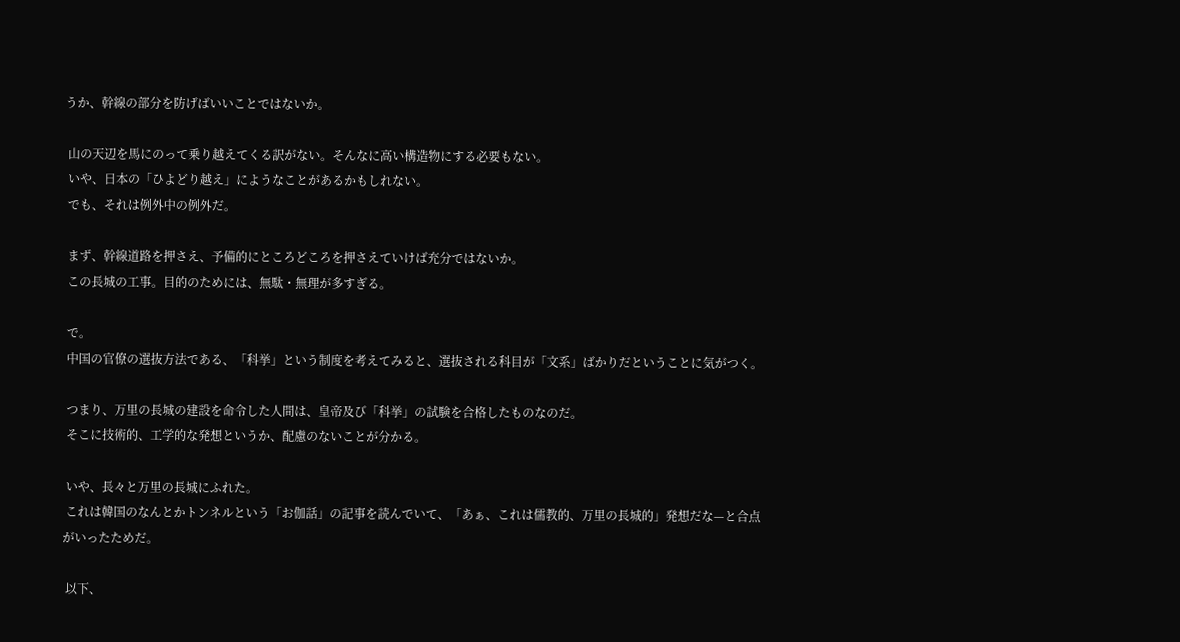うか、幹線の部分を防げばいいことではないか。

 山の天辺を馬にのって乗り越えてくる訳がない。そんなに高い構造物にする必要もない。
 いや、日本の「ひよどり越え」にようなことがあるかもしれない。
 でも、それは例外中の例外だ。

 まず、幹線道路を押さえ、予備的にところどころを押さえていけば充分ではないか。
 この長城の工事。目的のためには、無駄・無理が多すぎる。

 で。
 中国の官僚の選抜方法である、「科挙」という制度を考えてみると、選抜される科目が「文系」ばかりだということに気がつく。

 つまり、万里の長城の建設を命令した人間は、皇帝及び「科挙」の試験を合格したものなのだ。
 そこに技術的、工学的な発想というか、配慮のないことが分かる。

 いや、長々と万里の長城にふれた。
 これは韓国のなんとかトンネルという「お伽話」の記事を読んでいて、「あぁ、これは儒教的、万里の長城的」発想だな—と合点がいったためだ。

 以下、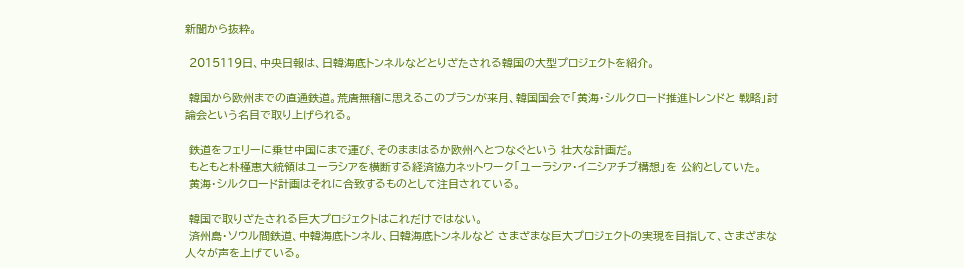新聞から抜粋。

 2015119日、中央日報は、日韓海底トンネルなどとりざたされる韓国の大型プロジェクトを紹介。

 韓国から欧州までの直通鉄道。荒唐無稽に思えるこのプランが来月、韓国国会で「黄海・シルクロード推進トレンドと 戦略」討論会という名目で取り上げられる。

 鉄道をフェリーに乗せ中国にまで運び、そのままはるか欧州へとつなぐという 壮大な計画だ。
 もともと朴槿恵大統領はユーラシアを横断する経済協力ネットワーク「ユーラシア・イニシアチブ構想」を 公約としていた。
 黄海・シルクロード計画はそれに合致するものとして注目されている。

 韓国で取りざたされる巨大プロジェクトはこれだけではない。
 済州島・ソウル間鉄道、中韓海底トンネル、日韓海底トンネルなど さまざまな巨大プロジェクトの実現を目指して、さまざまな人々が声を上げている。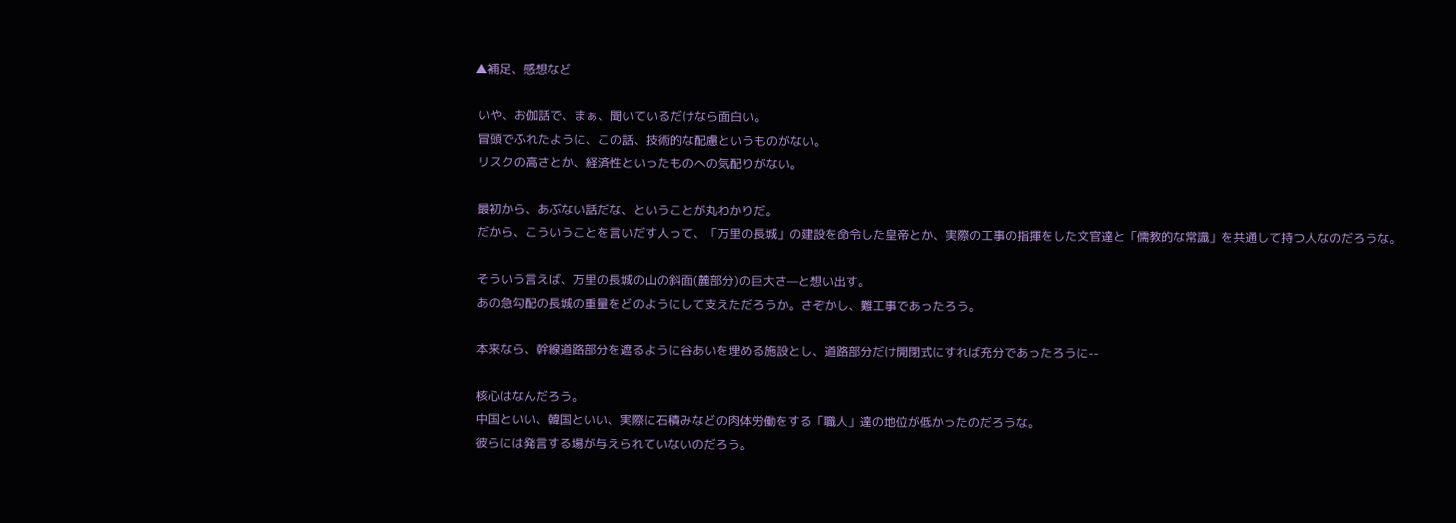▲補足、感想など

 いや、お伽話で、まぁ、聞いているだけなら面白い。
 冒頭でふれたように、この話、技術的な配慮というものがない。
 リスクの高さとか、経済性といったものへの気配りがない。

 最初から、あぶない話だな、ということが丸わかりだ。
 だから、こういうことを言いだす人って、「万里の長城」の建設を命令した皇帝とか、実際の工事の指揮をした文官達と「儒教的な常識」を共通して持つ人なのだろうな。

 そういう言えば、万里の長城の山の斜面(麓部分)の巨大さ—と想い出す。
 あの急勾配の長城の重量をどのようにして支えただろうか。さぞかし、難工事であったろう。

 本来なら、幹線道路部分を遮るように谷あいを埋める施設とし、道路部分だけ開閉式にすれば充分であったろうに--

 核心はなんだろう。
 中国といい、韓国といい、実際に石積みなどの肉体労働をする「職人」達の地位が低かったのだろうな。
 彼らには発言する場が与えられていないのだろう。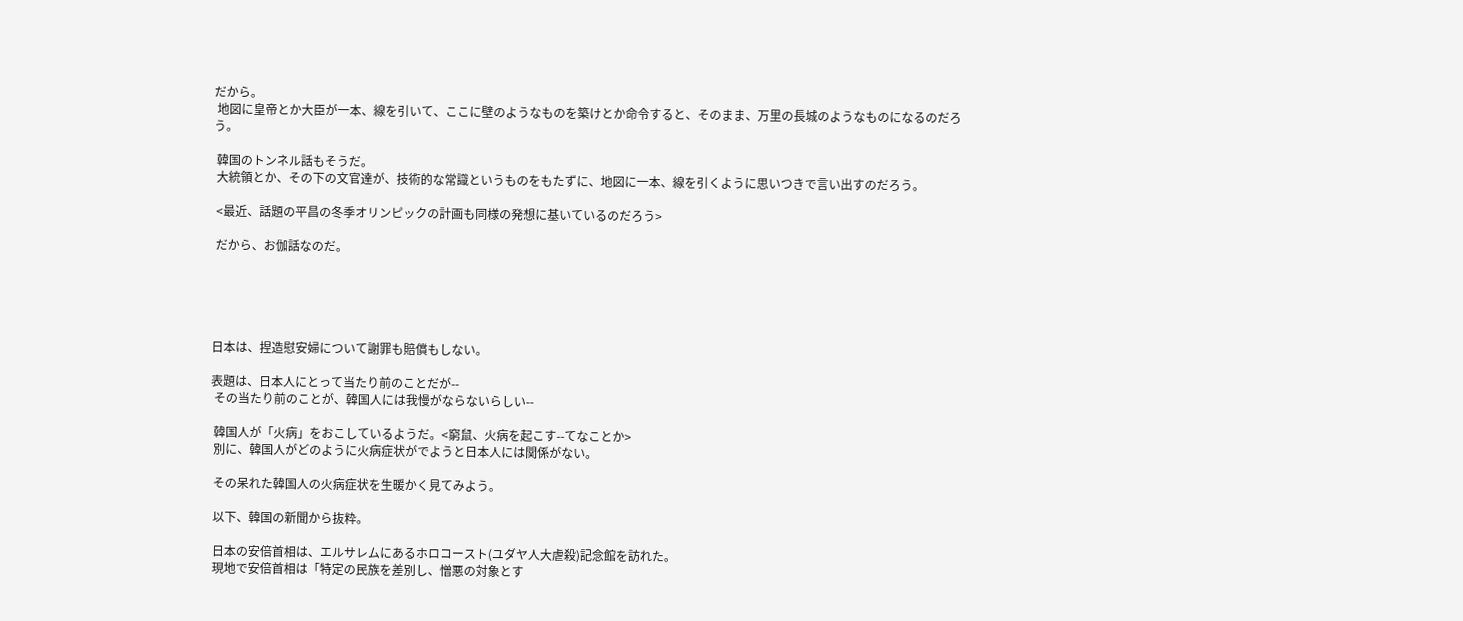だから。
 地図に皇帝とか大臣が一本、線を引いて、ここに壁のようなものを築けとか命令すると、そのまま、万里の長城のようなものになるのだろう。

 韓国のトンネル話もそうだ。
 大統領とか、その下の文官達が、技術的な常識というものをもたずに、地図に一本、線を引くように思いつきで言い出すのだろう。

 <最近、話題の平昌の冬季オリンピックの計画も同様の発想に基いているのだろう>

 だから、お伽話なのだ。





日本は、捏造慰安婦について謝罪も賠償もしない。

表題は、日本人にとって当たり前のことだが--
 その当たり前のことが、韓国人には我慢がならないらしい--

 韓国人が「火病」をおこしているようだ。<窮鼠、火病を起こす--てなことか>
 別に、韓国人がどのように火病症状がでようと日本人には関係がない。

 その呆れた韓国人の火病症状を生暖かく見てみよう。

 以下、韓国の新聞から抜粋。

 日本の安倍首相は、エルサレムにあるホロコースト(ユダヤ人大虐殺)記念館を訪れた。
 現地で安倍首相は「特定の民族を差別し、憎悪の対象とす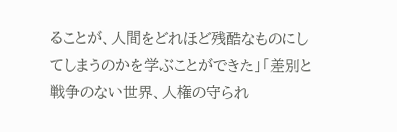ることが、人間をどれほど残酷なものにしてしまうのかを学ぶことができた」「差別と戦争のない世界、人権の守られ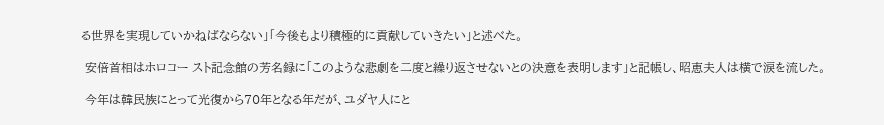る世界を実現していかねばならない」「今後もより積極的に貢献していきたい」と述べた。

 安倍首相はホロコー スト記念館の芳名録に「このような悲劇を二度と繰り返させないとの決意を表明します」と記帳し、昭恵夫人は横で涙を流した。

 今年は韓民族にとって光復から70年となる年だが、ユダヤ人にと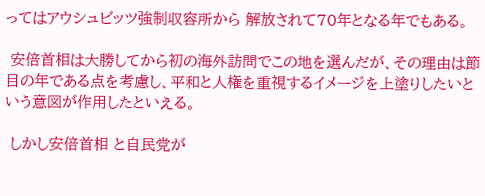ってはアウシュビッツ強制収容所から 解放されて70年となる年でもある。

 安倍首相は大勝してから初の海外訪問でこの地を選んだが、その理由は節目の年である点を考慮し、平和と人権を重視するイメージを上塗りしたいという意図が作用したといえる。

 しかし安倍首相 と自民党が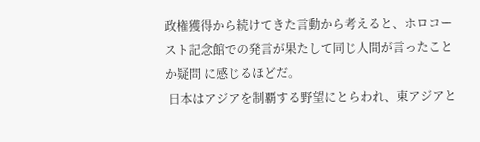政権獲得から続けてきた言動から考えると、ホロコースト記念館での発言が果たして同じ人間が言ったことか疑問 に感じるほどだ。
 日本はアジアを制覇する野望にとらわれ、東アジアと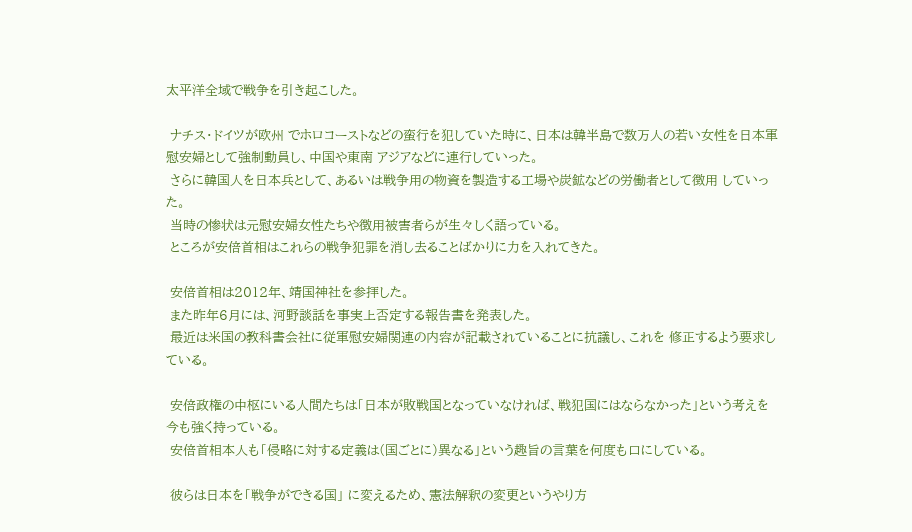太平洋全域で戦争を引き起こした。

 ナチス・ドイツが欧州 でホロコーストなどの蛮行を犯していた時に、日本は韓半島で数万人の若い女性を日本軍慰安婦として強制動員し、中国や東南 アジアなどに連行していった。
 さらに韓国人を日本兵として、あるいは戦争用の物資を製造する工場や炭鉱などの労働者として徴用 していった。
 当時の惨状は元慰安婦女性たちや徴用被害者らが生々しく語っている。
 ところが安倍首相はこれらの戦争犯罪を消し去ることばかりに力を入れてきた。

 安倍首相は2012年、靖国神社を参拝した。
 また昨年6月には、河野談話を事実上否定する報告書を発表した。
 最近は米国の教科書会社に従軍慰安婦関連の内容が記載されていることに抗議し、これを 修正するよう要求している。

 安倍政権の中枢にいる人間たちは「日本が敗戦国となっていなければ、戦犯国にはならなかった」という考えを今も強く持っている。
 安倍首相本人も「侵略に対する定義は(国ごとに)異なる」という趣旨の言葉を何度も口にしている。

 彼らは日本を「戦争ができる国」 に変えるため、憲法解釈の変更というやり方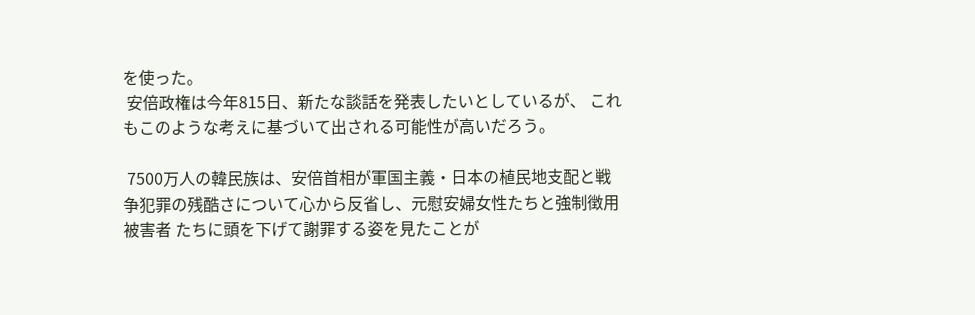を使った。
 安倍政権は今年815日、新たな談話を発表したいとしているが、 これもこのような考えに基づいて出される可能性が高いだろう。

 7500万人の韓民族は、安倍首相が軍国主義・日本の植民地支配と戦争犯罪の残酷さについて心から反省し、元慰安婦女性たちと強制徴用被害者 たちに頭を下げて謝罪する姿を見たことが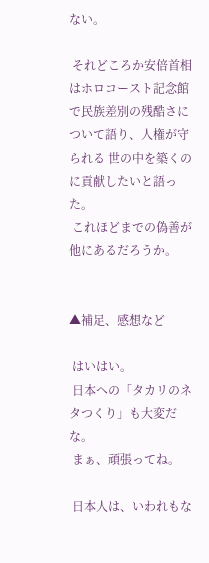ない。

 それどころか安倍首相はホロコースト記念館で民族差別の残酷さについて語り、人権が守られる 世の中を築くのに貢献したいと語った。
 これほどまでの偽善が他にあるだろうか。


▲補足、感想など

 はいはい。
 日本への「タカリのネタつくり」も大変だな。
 まぁ、頑張ってね。

 日本人は、いわれもな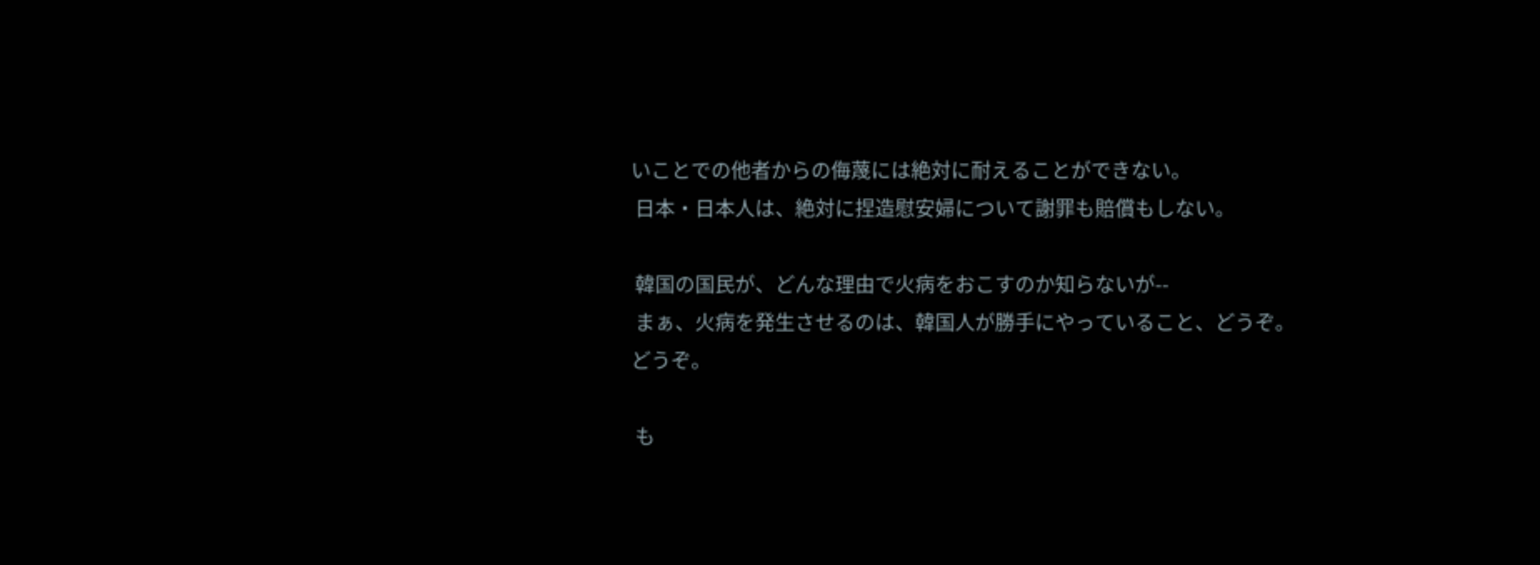いことでの他者からの侮蔑には絶対に耐えることができない。
 日本・日本人は、絶対に捏造慰安婦について謝罪も賠償もしない。

 韓国の国民が、どんな理由で火病をおこすのか知らないが--
 まぁ、火病を発生させるのは、韓国人が勝手にやっていること、どうぞ。どうぞ。

 も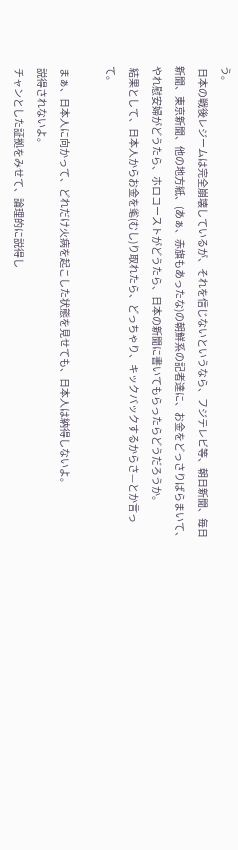う。
 日本の戦後レジームは完全崩壊しているが、それを信じないというなら、フジテレビ等、朝日新聞、毎日新聞、東京新聞、他の地方紙、(あぁ、赤旗もあったな)の朝鮮系の記者達に、お金をどっさりばらまいて、やれ慰安婦がどうたら、ホロコーストがどうたら、日本の新聞に書いてもらったらどうだろうか。
 結果として、日本人からお金を毟(むし)り取れたら、どっちゃり、キックバックするからさ—とか言って。

 まぁ、日本人に向かって、どれだけ火病を起こした状態を見せても、日本人は納得しないよ。
 説得されないよ。
 チャンとした証拠をみせて、論理的に説得し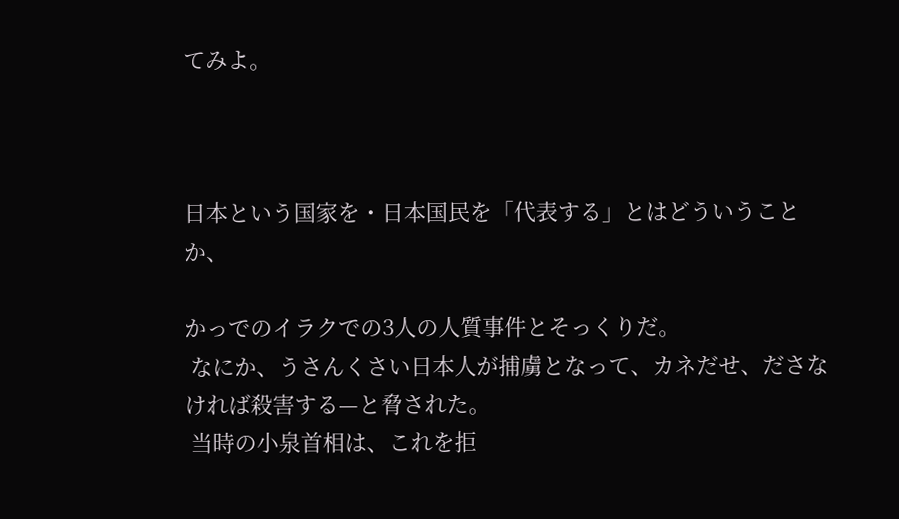てみよ。



日本という国家を・日本国民を「代表する」とはどういうことか、

かっでのイラクでの3人の人質事件とそっくりだ。
 なにか、うさんくさい日本人が捕虜となって、カネだせ、ださなければ殺害する—と脅された。
 当時の小泉首相は、これを拒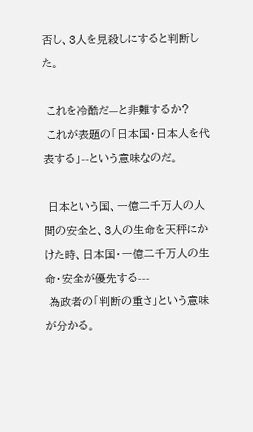否し、3人を見殺しにすると判断した。

 これを冷酷だ—と非難するか?
 これが表題の「日本国・日本人を代表する」--という意味なのだ。

 日本という国、一億二千万人の人間の安全と、3人の生命を天秤にかけた時、日本国・一億二千万人の生命・安全が優先する---
 為政者の「判断の重さ」という意味が分かる。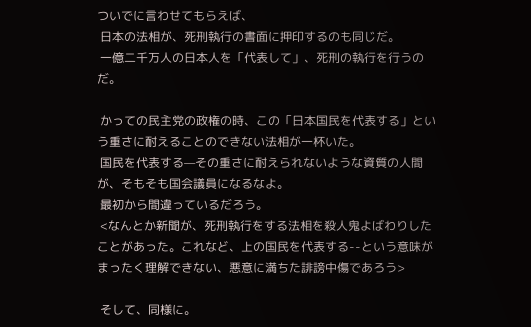ついでに言わせてもらえば、
 日本の法相が、死刑執行の書面に押印するのも同じだ。
 一億二千万人の日本人を「代表して」、死刑の執行を行うのだ。

 かっての民主党の政権の時、この「日本国民を代表する」という重さに耐えることのできない法相が一杯いた。
 国民を代表する—その重さに耐えられないような資質の人間が、そもそも国会議員になるなよ。
 最初から間違っているだろう。
 <なんとか新聞が、死刑執行をする法相を殺人鬼よばわりしたことがあった。これなど、上の国民を代表する--という意味がまったく理解できない、悪意に満ちた誹謗中傷であろう>

 そして、同様に。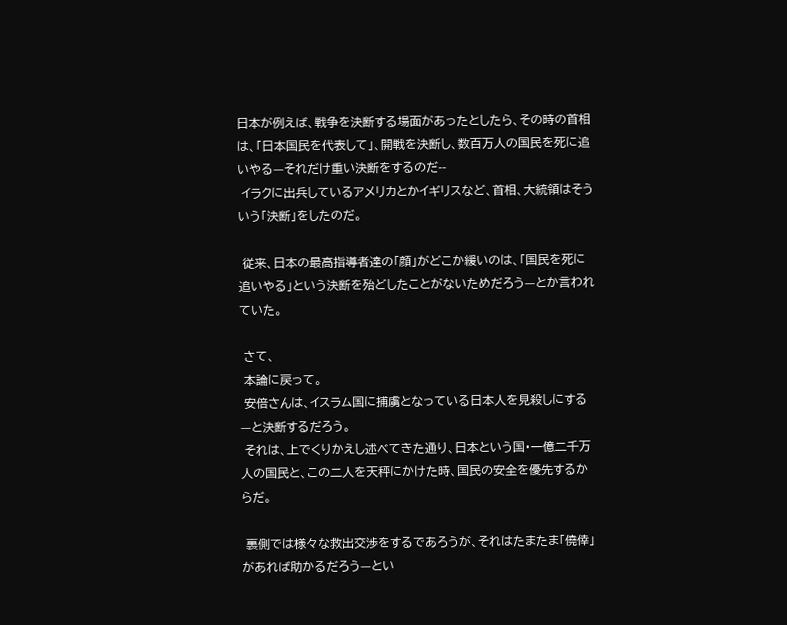日本が例えば、戦争を決断する場面があったとしたら、その時の首相は、「日本国民を代表して」、開戦を決断し、数百万人の国民を死に追いやる—それだけ重い決断をするのだ--
 イラクに出兵しているアメリカとかイギリスなど、首相、大統領はそういう「決断」をしたのだ。

 従来、日本の最高指導者達の「顔」がどこか緩いのは、「国民を死に追いやる」という決断を殆どしたことがないためだろう—とか言われていた。

 さて、
 本論に戻って。
 安倍さんは、イスラム国に捕虜となっている日本人を見殺しにする—と決断するだろう。
 それは、上でくりかえし述べてきた通り、日本という国・一億二千万人の国民と、この二人を天秤にかけた時、国民の安全を優先するからだ。

 裏側では様々な救出交渉をするであろうが、それはたまたま「僥倖」があれば助かるだろう—とい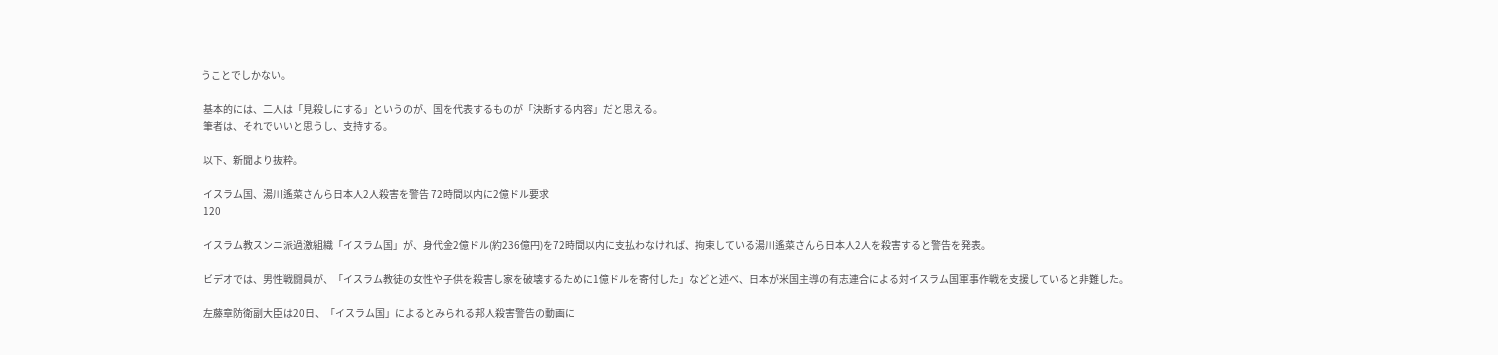うことでしかない。

 基本的には、二人は「見殺しにする」というのが、国を代表するものが「決断する内容」だと思える。
 筆者は、それでいいと思うし、支持する。

 以下、新聞より抜粋。

 イスラム国、湯川遙菜さんら日本人2人殺害を警告 72時間以内に2億ドル要求
 120

 イスラム教スンニ派過激組織「イスラム国」が、身代金2億ドル(約236億円)を72時間以内に支払わなければ、拘束している湯川遙菜さんら日本人2人を殺害すると警告を発表。

 ビデオでは、男性戦闘員が、「イスラム教徒の女性や子供を殺害し家を破壊するために1億ドルを寄付した」などと述べ、日本が米国主導の有志連合による対イスラム国軍事作戦を支援していると非難した。

 左藤章防衛副大臣は20日、「イスラム国」によるとみられる邦人殺害警告の動画に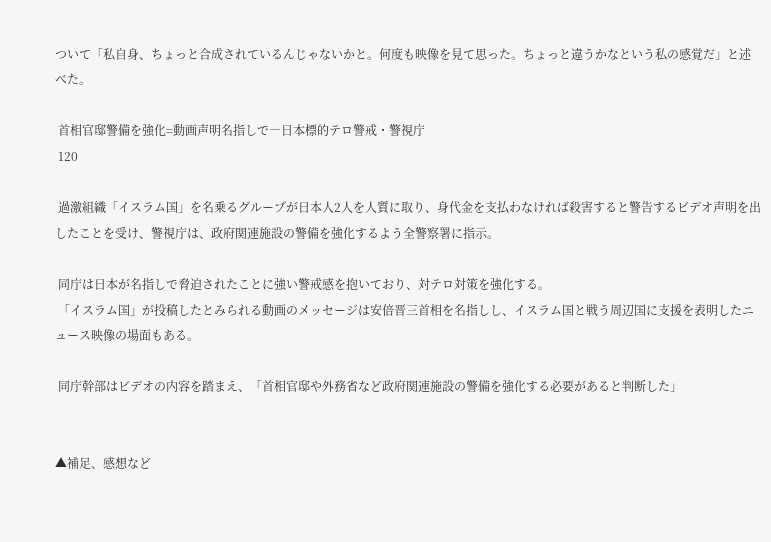ついて「私自身、ちょっと合成されているんじゃないかと。何度も映像を見て思った。ちょっと違うかなという私の感覚だ」と述べた。

 首相官邸警備を強化=動画声明名指しで―日本標的テロ警戒・警視庁
 120

 過激組織「イスラム国」を名乗るグループが日本人2人を人質に取り、身代金を支払わなければ殺害すると警告するビデオ声明を出したことを受け、警視庁は、政府関連施設の警備を強化するよう全警察署に指示。

 同庁は日本が名指しで脅迫されたことに強い警戒感を抱いており、対テロ対策を強化する。
 「イスラム国」が投稿したとみられる動画のメッセージは安倍晋三首相を名指しし、イスラム国と戦う周辺国に支援を表明したニュース映像の場面もある。

 同庁幹部はビデオの内容を踏まえ、「首相官邸や外務省など政府関連施設の警備を強化する必要があると判断した」


▲補足、感想など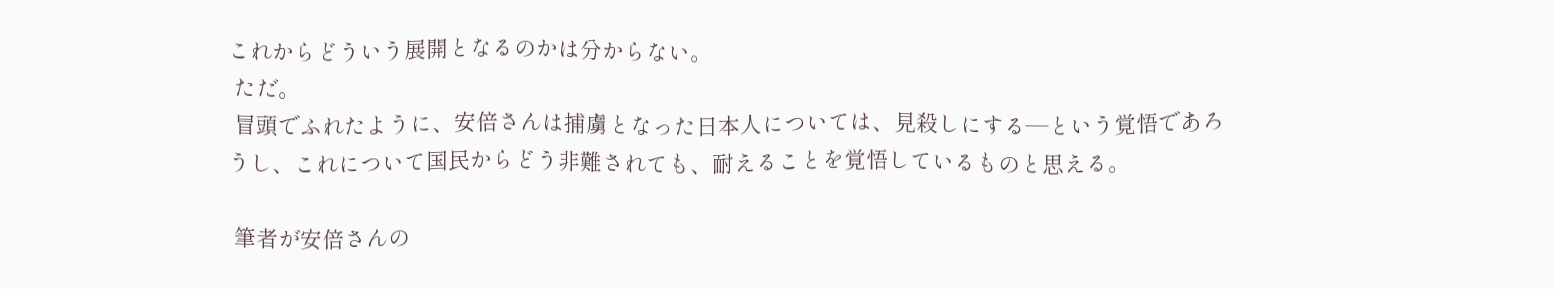これからどういう展開となるのかは分からない。
 ただ。
 冒頭でふれたように、安倍さんは捕虜となった日本人については、見殺しにする—という覚悟であろうし、これについて国民からどう非難されても、耐えることを覚悟しているものと思える。

 筆者が安倍さんの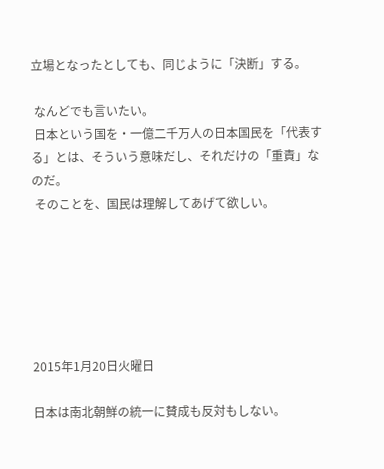立場となったとしても、同じように「決断」する。

 なんどでも言いたい。
 日本という国を・一億二千万人の日本国民を「代表する」とは、そういう意味だし、それだけの「重責」なのだ。
 そのことを、国民は理解してあげて欲しい。






2015年1月20日火曜日

日本は南北朝鮮の統一に賛成も反対もしない。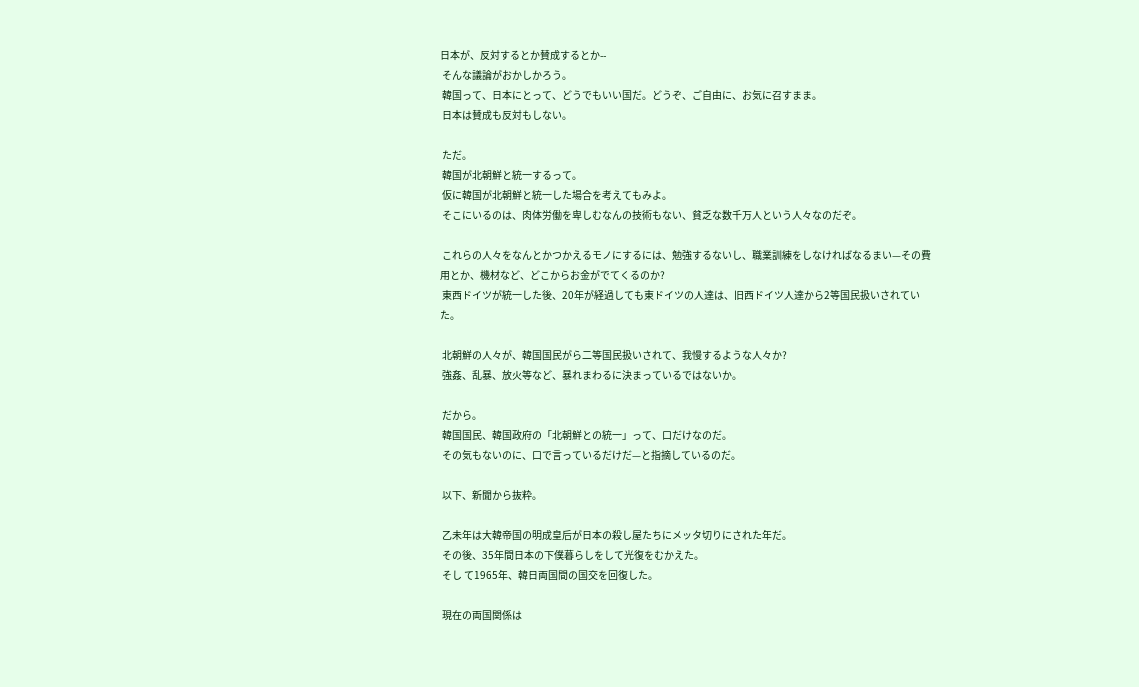日本が、反対するとか賛成するとか--
 そんな議論がおかしかろう。
 韓国って、日本にとって、どうでもいい国だ。どうぞ、ご自由に、お気に召すまま。
 日本は賛成も反対もしない。

 ただ。
 韓国が北朝鮮と統一するって。
 仮に韓国が北朝鮮と統一した場合を考えてもみよ。
 そこにいるのは、肉体労働を卑しむなんの技術もない、貧乏な数千万人という人々なのだぞ。

 これらの人々をなんとかつかえるモノにするには、勉強するないし、職業訓練をしなければなるまい—その費用とか、機材など、どこからお金がでてくるのか?
 東西ドイツが統一した後、20年が経過しても東ドイツの人達は、旧西ドイツ人達から2等国民扱いされていた。

 北朝鮮の人々が、韓国国民がら二等国民扱いされて、我慢するような人々か?
 強姦、乱暴、放火等など、暴れまわるに決まっているではないか。

 だから。
 韓国国民、韓国政府の「北朝鮮との統一」って、口だけなのだ。
 その気もないのに、口で言っているだけだ—と指摘しているのだ。

 以下、新聞から抜粋。

 乙未年は大韓帝国の明成皇后が日本の殺し屋たちにメッタ切りにされた年だ。
 その後、35年間日本の下僕暮らしをして光復をむかえた。
 そし て1965年、韓日両国間の国交を回復した。

 現在の両国関係は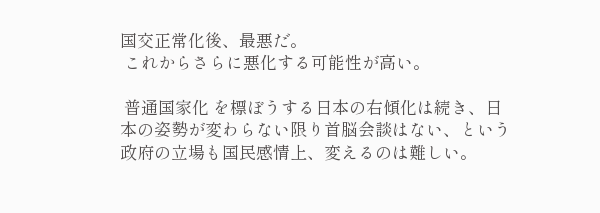国交正常化後、最悪だ。
 これからさらに悪化する可能性が高い。

 普通国家化 を標ぼうする日本の右傾化は続き、日本の姿勢が変わらない限り首脳会談はない、という政府の立場も国民感情上、変えるのは難しい。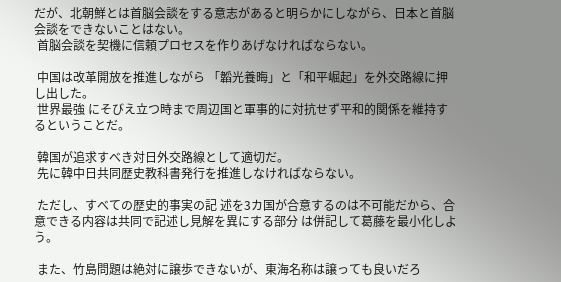だが、北朝鮮とは首脳会談をする意志があると明らかにしながら、日本と首脳会談をできないことはない。
 首脳会談を契機に信頼プロセスを作りあげなければならない。

 中国は改革開放を推進しながら 「韜光養晦」と「和平崛起」を外交路線に押し出した。
 世界最強 にそびえ立つ時まで周辺国と軍事的に対抗せず平和的関係を維持するということだ。

 韓国が追求すべき対日外交路線として適切だ。
 先に韓中日共同歴史教科書発行を推進しなければならない。

 ただし、すべての歴史的事実の記 述を3カ国が合意するのは不可能だから、合意できる内容は共同で記述し見解を異にする部分 は併記して葛藤を最小化しよう。

 また、竹島問題は絶対に譲歩できないが、東海名称は譲っても良いだろ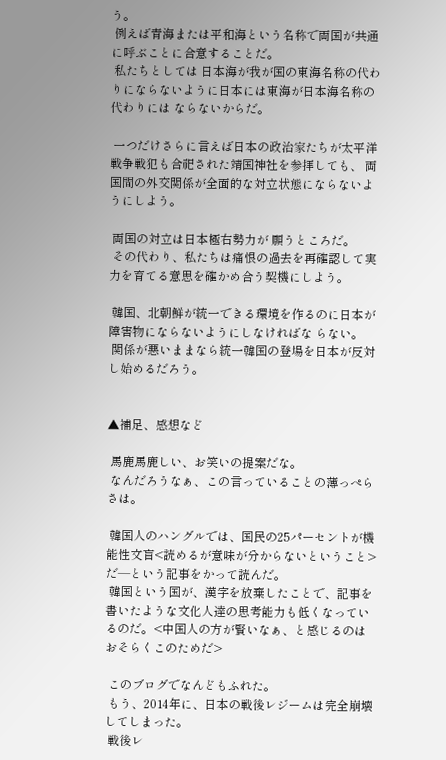う。
 例えば青海または平和海という名称で両国が共通に呼ぶことに合意することだ。
 私たちとしては 日本海が我が国の東海名称の代わりにならないように日本には東海が日本海名称の代わりには ならないからだ。

 一つだけさらに言えば日本の政治家たちが太平洋戦争戦犯も合祀された靖国神社を参拝しても、 両国間の外交関係が全面的な対立状態にならないようにしよう。

 両国の対立は日本極右勢力が 願うところだ。
 その代わり、私たちは痛恨の過去を再確認して実力を育てる意思を確かめ合う契機にしよう。

 韓国、北朝鮮が統一できる環境を作るのに日本が障害物にならないようにしなければな らない。
 関係が悪いままなら統一韓国の登場を日本が反対し始めるだろう。


▲補足、感想など

 馬鹿馬鹿しい、お笑いの提案だな。
 なんだろうなぁ、この言っていることの薄っぺらさは。

 韓国人のハングルでは、国民の25パーセントが機能性文盲<読めるが意味が分からないということ>だ—という記事をかって読んだ。
 韓国という国が、漢字を放棄したことで、記事を書いたような文化人達の思考能力も低くなっているのだ。<中国人の方が賢いなぁ、と感じるのはおそらくこのためだ>

 このブログでなんどもふれた。
 もう、2014年に、日本の戦後レジームは完全崩壊してしまった。
 戦後レ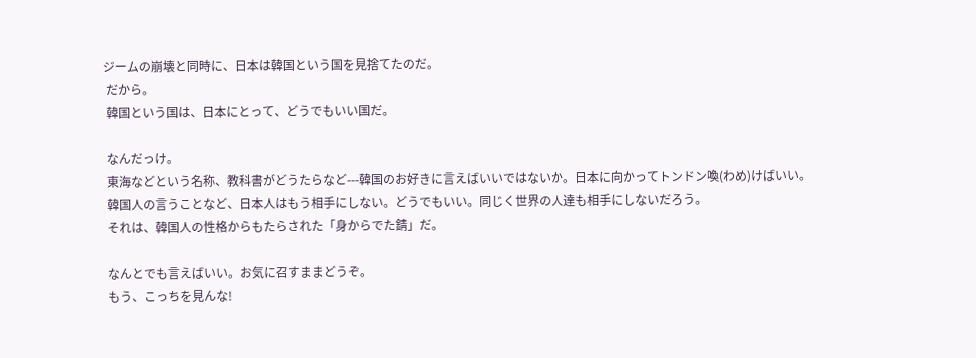ジームの崩壊と同時に、日本は韓国という国を見捨てたのだ。
 だから。
 韓国という国は、日本にとって、どうでもいい国だ。

 なんだっけ。
 東海などという名称、教科書がどうたらなど---韓国のお好きに言えばいいではないか。日本に向かってトンドン喚(わめ)けばいい。
 韓国人の言うことなど、日本人はもう相手にしない。どうでもいい。同じく世界の人達も相手にしないだろう。
 それは、韓国人の性格からもたらされた「身からでた錆」だ。

 なんとでも言えばいい。お気に召すままどうぞ。
 もう、こっちを見んな!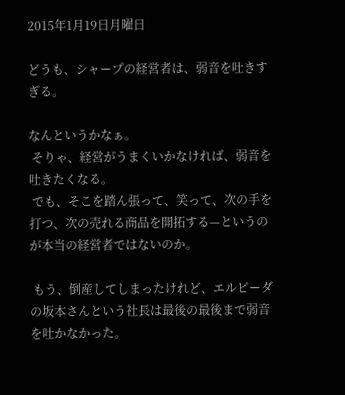2015年1月19日月曜日

どうも、シャープの経営者は、弱音を吐きすぎる。

なんというかなぁ。
 そりゃ、経営がうまくいかなければ、弱音を吐きたくなる。
 でも、そこを踏ん張って、笑って、次の手を打つ、次の売れる商品を開拓する—というのが本当の経営者ではないのか。

 もう、倒産してしまったけれど、エルピーダの坂本さんという社長は最後の最後まで弱音を吐かなかった。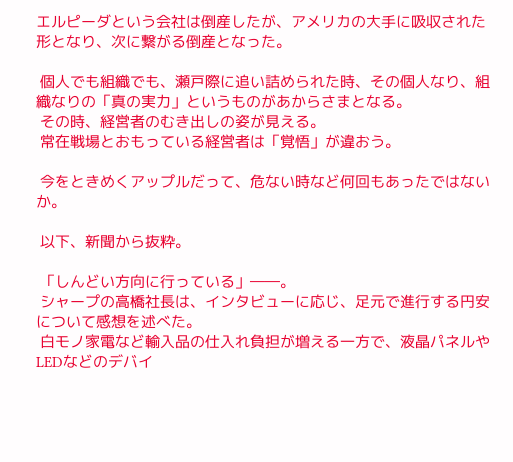エルピーダという会社は倒産したが、アメリカの大手に吸収された形となり、次に繋がる倒産となった。

 個人でも組織でも、瀬戸際に追い詰められた時、その個人なり、組織なりの「真の実力」というものがあからさまとなる。
 その時、経営者のむき出しの姿が見える。
 常在戦場とおもっている経営者は「覚悟」が違おう。

 今をときめくアップルだって、危ない時など何回もあったではないか。

 以下、新聞から抜粋。

 「しんどい方向に行っている」――。
 シャープの高橋社長は、インタビューに応じ、足元で進行する円安について感想を述べた。
 白モノ家電など輸入品の仕入れ負担が増える一方で、液晶パネルやLEDなどのデバイ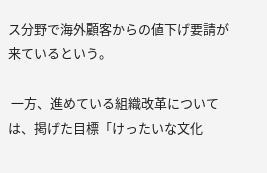ス分野で海外顧客からの値下げ要請が来ているという。

 一方、進めている組織改革については、掲げた目標「けったいな文化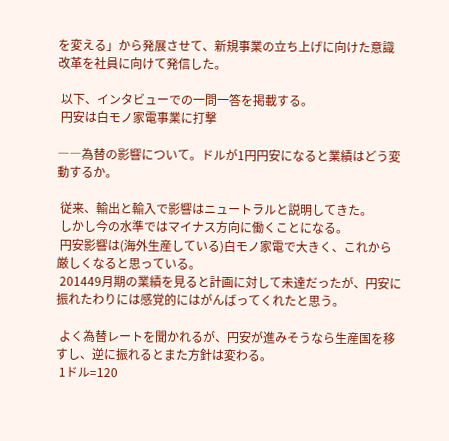を変える」から発展させて、新規事業の立ち上げに向けた意識改革を社員に向けて発信した。

 以下、インタビューでの一問一答を掲載する。
 円安は白モノ家電事業に打撃

――為替の影響について。ドルが1円円安になると業績はどう変動するか。

 従来、輸出と輸入で影響はニュートラルと説明してきた。
 しかし今の水準ではマイナス方向に働くことになる。
 円安影響は(海外生産している)白モノ家電で大きく、これから厳しくなると思っている。
 201449月期の業績を見ると計画に対して未達だったが、円安に振れたわりには感覚的にはがんばってくれたと思う。

 よく為替レートを聞かれるが、円安が進みそうなら生産国を移すし、逆に振れるとまた方針は変わる。
 1ドル=120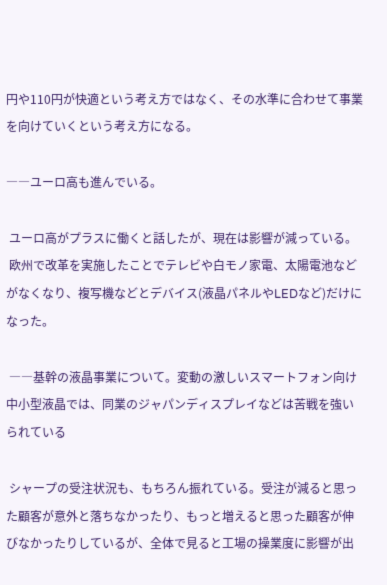円や110円が快適という考え方ではなく、その水準に合わせて事業を向けていくという考え方になる。

――ユーロ高も進んでいる。

 ユーロ高がプラスに働くと話したが、現在は影響が減っている。
 欧州で改革を実施したことでテレビや白モノ家電、太陽電池などがなくなり、複写機などとデバイス(液晶パネルやLEDなど)だけになった。

 ――基幹の液晶事業について。変動の激しいスマートフォン向け中小型液晶では、同業のジャパンディスプレイなどは苦戦を強いられている

 シャープの受注状況も、もちろん振れている。受注が減ると思った顧客が意外と落ちなかったり、もっと増えると思った顧客が伸びなかったりしているが、全体で見ると工場の操業度に影響が出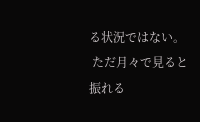る状況ではない。
 ただ月々で見ると振れる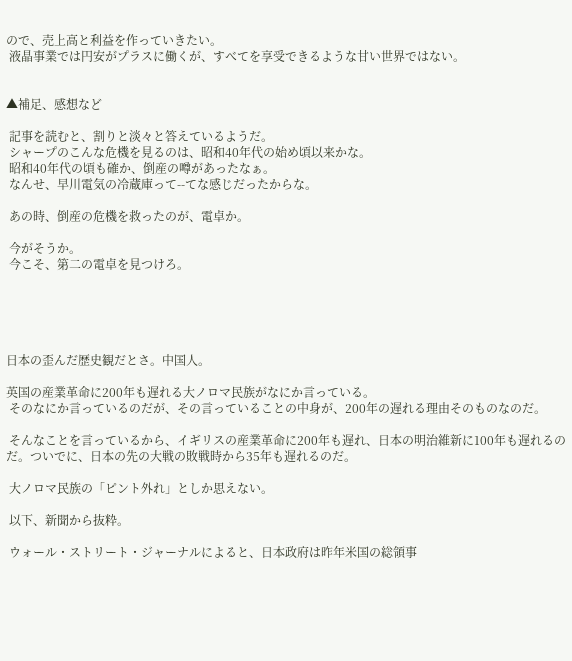ので、売上高と利益を作っていきたい。
 液晶事業では円安がプラスに働くが、すべてを享受できるような甘い世界ではない。


▲補足、感想など

 記事を読むと、割りと淡々と答えているようだ。
 シャープのこんな危機を見るのは、昭和40年代の始め頃以来かな。
 昭和40年代の頃も確か、倒産の噂があったなぁ。
 なんせ、早川電気の冷蔵庫って--てな感じだったからな。

 あの時、倒産の危機を救ったのが、電卓か。

 今がそうか。
 今こそ、第二の電卓を見つけろ。





日本の歪んだ歴史観だとさ。中国人。

英国の産業革命に200年も遅れる大ノロマ民族がなにか言っている。
 そのなにか言っているのだが、その言っていることの中身が、200年の遅れる理由そのものなのだ。

 そんなことを言っているから、イギリスの産業革命に200年も遅れ、日本の明治維新に100年も遅れるのだ。ついでに、日本の先の大戦の敗戦時から35年も遅れるのだ。

 大ノロマ民族の「ピント外れ」としか思えない。

 以下、新聞から抜粋。

 ウォール・ストリート・ジャーナルによると、日本政府は昨年米国の総領事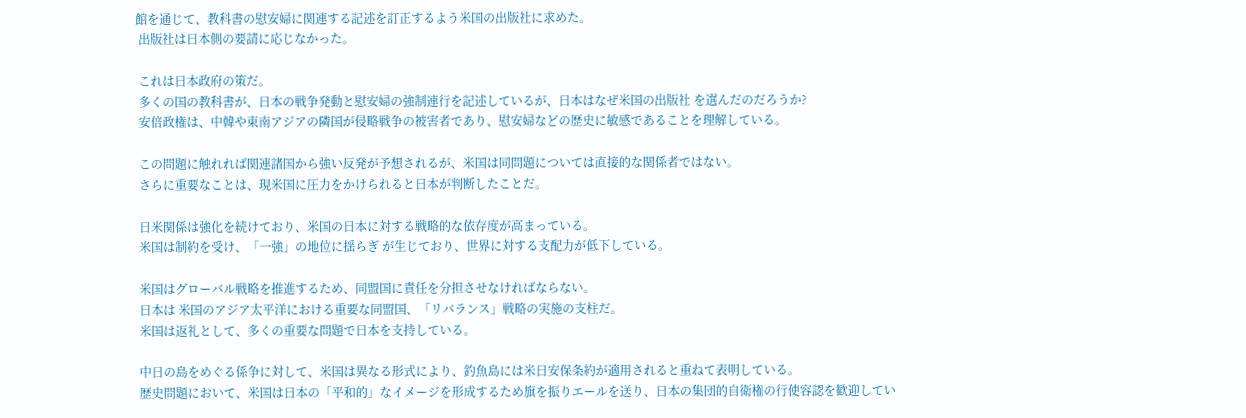館を通じて、教科書の慰安婦に関連する記述を訂正するよう米国の出版社に求めた。
 出版社は日本側の要請に応じなかった。

 これは日本政府の策だ。
 多くの国の教科書が、日本の戦争発動と慰安婦の強制連行を記述しているが、日本はなぜ米国の出版社 を選んだのだろうか?
 安倍政権は、中韓や東南アジアの隣国が侵略戦争の被害者であり、慰安婦などの歴史に敏感であることを理解している。

 この問題に触れれば関連諸国から強い反発が予想されるが、米国は同問題については直接的な関係者ではない。
 さらに重要なことは、現米国に圧力をかけられると日本が判断したことだ。

 日米関係は強化を続けており、米国の日本に対する戦略的な依存度が高まっている。
 米国は制約を受け、「一強」の地位に揺らぎ が生じており、世界に対する支配力が低下している。

 米国はグローバル戦略を推進するため、同盟国に責任を分担させなければならない。
 日本は 米国のアジア太平洋における重要な同盟国、「リバランス」戦略の実施の支柱だ。
 米国は返礼として、多くの重要な問題で日本を支持している。

 中日の島をめぐる係争に対して、米国は異なる形式により、釣魚島には米日安保条約が適用されると重ねて表明している。
 歴史問題において、米国は日本の「平和的」なイメージを形成するため旗を振りエールを送り、日本の集団的自衛権の行使容認を歓迎してい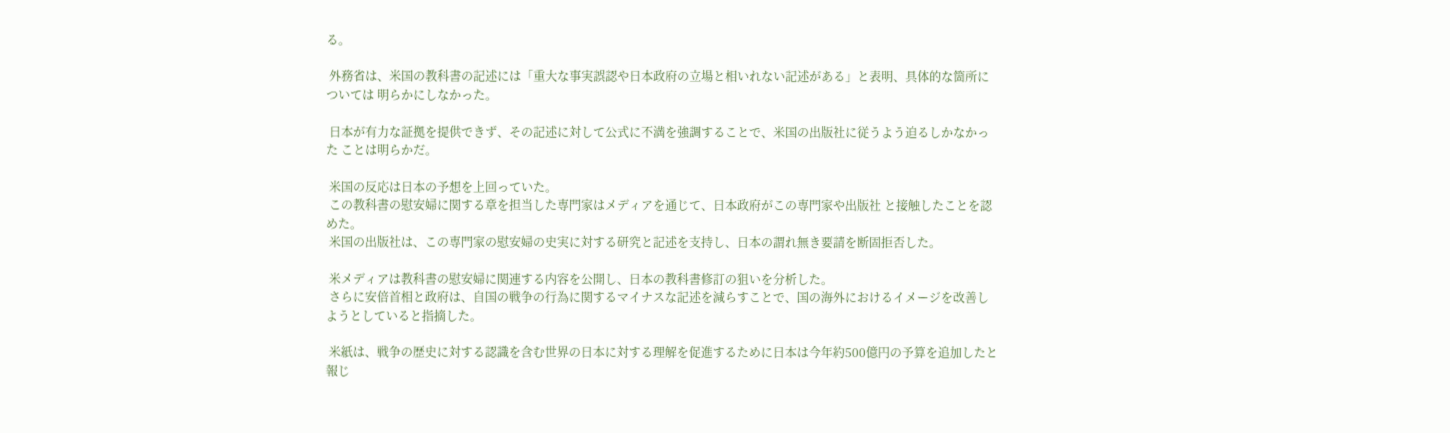る。

 外務省は、米国の教科書の記述には「重大な事実誤認や日本政府の立場と相いれない記述がある」と表明、具体的な箇所については 明らかにしなかった。

 日本が有力な証拠を提供できず、その記述に対して公式に不満を強調することで、米国の出版社に従うよう迫るしかなかった ことは明らかだ。

 米国の反応は日本の予想を上回っていた。
 この教科書の慰安婦に関する章を担当した専門家はメディアを通じて、日本政府がこの専門家や出版社 と接触したことを認めた。
 米国の出版社は、この専門家の慰安婦の史実に対する研究と記述を支持し、日本の謂れ無き要請を断固拒否した。

 米メディアは教科書の慰安婦に関連する内容を公開し、日本の教科書修訂の狙いを分析した。
 さらに安倍首相と政府は、自国の戦争の行為に関するマイナスな記述を減らすことで、国の海外におけるイメージを改善しようとしていると指摘した。

 米紙は、戦争の歴史に対する認識を含む世界の日本に対する理解を促進するために日本は今年約500億円の予算を追加したと報じ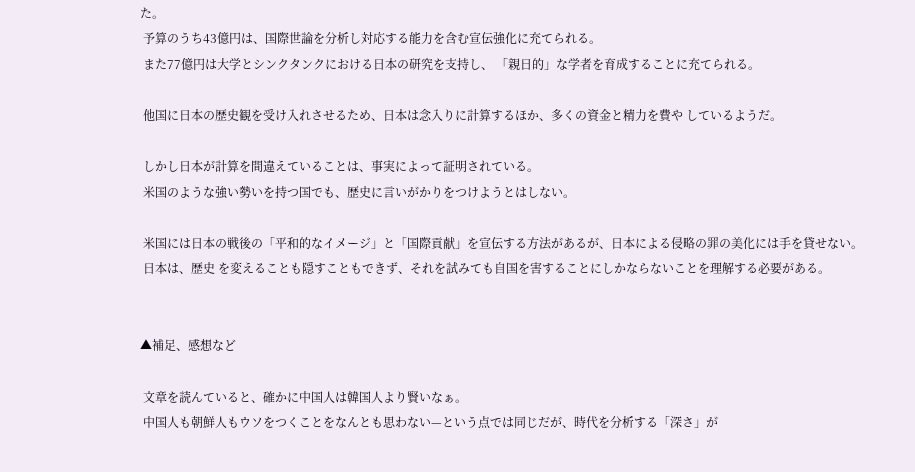た。
 予算のうち43億円は、国際世論を分析し対応する能力を含む宣伝強化に充てられる。
 また77億円は大学とシンクタンクにおける日本の研究を支持し、 「親日的」な学者を育成することに充てられる。

 他国に日本の歴史観を受け入れさせるため、日本は念入りに計算するほか、多くの資金と精力を費や しているようだ。

 しかし日本が計算を間違えていることは、事実によって証明されている。
 米国のような強い勢いを持つ国でも、歴史に言いがかりをつけようとはしない。

 米国には日本の戦後の「平和的なイメージ」と「国際貢献」を宣伝する方法があるが、日本による侵略の罪の美化には手を貸せない。
 日本は、歴史 を変えることも隠すこともできず、それを試みても自国を害することにしかならないことを理解する必要がある。


▲補足、感想など

 文章を読んていると、確かに中国人は韓国人より賢いなぁ。
 中国人も朝鮮人もウソをつくことをなんとも思わない—という点では同じだが、時代を分析する「深さ」が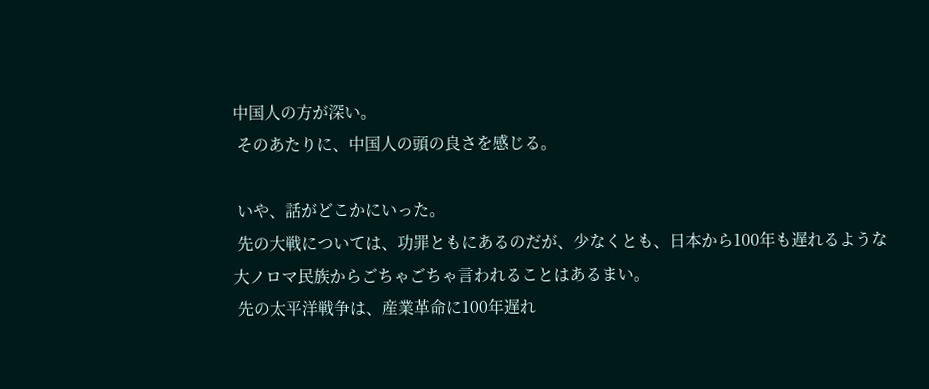中国人の方が深い。
 そのあたりに、中国人の頭の良さを感じる。

 いや、話がどこかにいった。
 先の大戦については、功罪ともにあるのだが、少なくとも、日本から100年も遅れるような大ノロマ民族からごちゃごちゃ言われることはあるまい。
 先の太平洋戦争は、産業革命に100年遅れ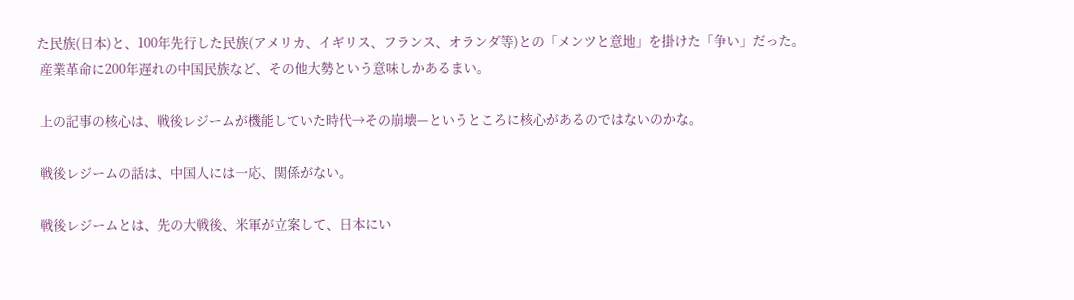た民族(日本)と、100年先行した民族(アメリカ、イギリス、フランス、オランダ等)との「メンツと意地」を掛けた「争い」だった。
 産業革命に200年遅れの中国民族など、その他大勢という意味しかあるまい。

 上の記事の核心は、戦後レジームが機能していた時代→その崩壊—というところに核心があるのではないのかな。

 戦後レジームの話は、中国人には一応、関係がない。

 戦後レジームとは、先の大戦後、米軍が立案して、日本にい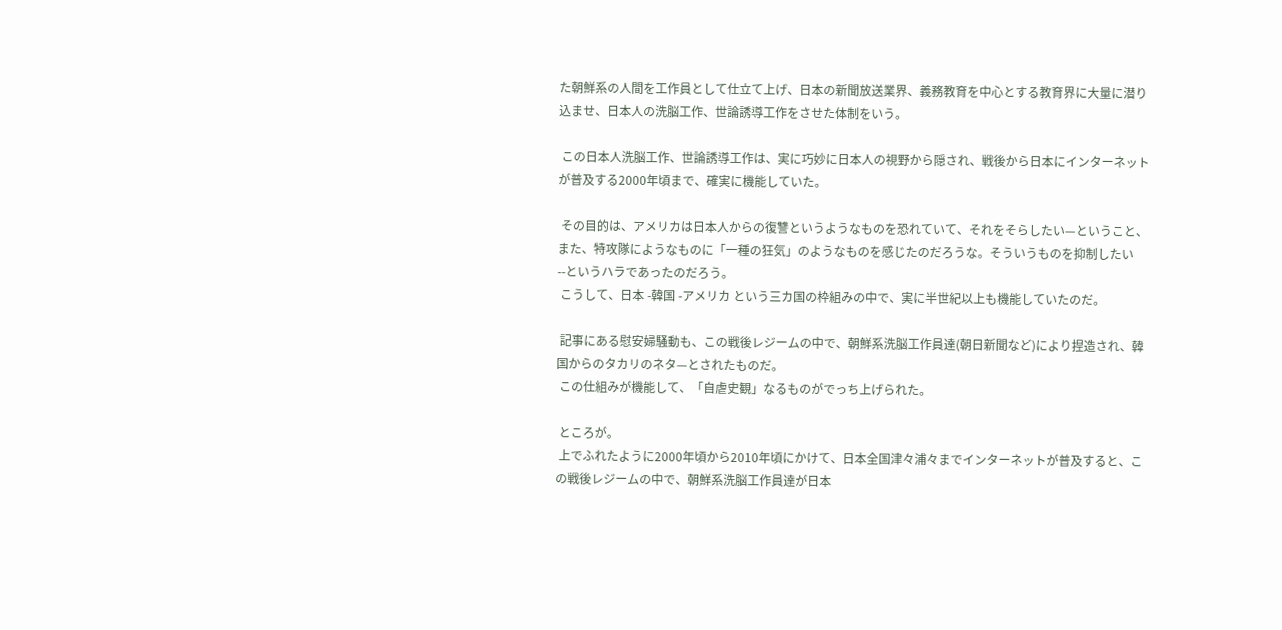た朝鮮系の人間を工作員として仕立て上げ、日本の新聞放送業界、義務教育を中心とする教育界に大量に潜り込ませ、日本人の洗脳工作、世論誘導工作をさせた体制をいう。

 この日本人洗脳工作、世論誘導工作は、実に巧妙に日本人の視野から隠され、戦後から日本にインターネットが普及する2000年頃まで、確実に機能していた。

 その目的は、アメリカは日本人からの復讐というようなものを恐れていて、それをそらしたい—ということ、また、特攻隊にようなものに「一種の狂気」のようなものを感じたのだろうな。そういうものを抑制したい--というハラであったのだろう。
 こうして、日本 -韓国 -アメリカ という三カ国の枠組みの中で、実に半世紀以上も機能していたのだ。

 記事にある慰安婦騒動も、この戦後レジームの中で、朝鮮系洗脳工作員達(朝日新聞など)により捏造され、韓国からのタカリのネタ—とされたものだ。
 この仕組みが機能して、「自虐史観」なるものがでっち上げられた。

 ところが。
 上でふれたように2000年頃から2010年頃にかけて、日本全国津々浦々までインターネットが普及すると、この戦後レジームの中で、朝鮮系洗脳工作員達が日本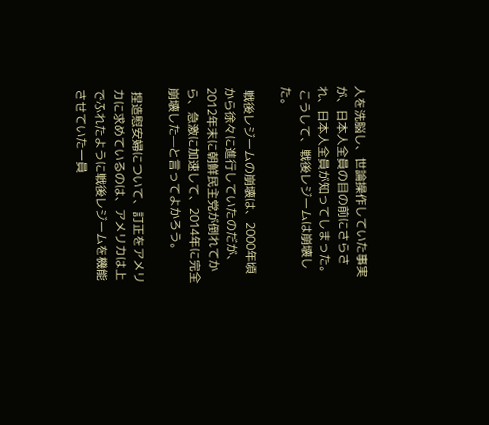人を洗脳し、世論操作していた事実が、日本人全員の目の前にさらされ、日本人全員が知ってしまった。
 こうして、戦後レジームは崩壊した。

 戦後レジームの崩壊は、2000年頃から徐々に進行していたのだが、2012年末に朝鮮民主党が倒れてから、急激に加速して、2014年に完全崩壊した—と言ってよかろう。

 捏造慰安婦について、訂正をアメリカに求めているのは、アメリカは上でふれたように戦後レジームを機能させていた一員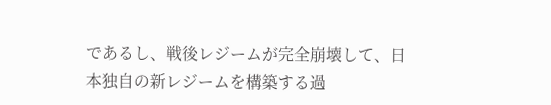であるし、戦後レジームが完全崩壊して、日本独自の新レジームを構築する過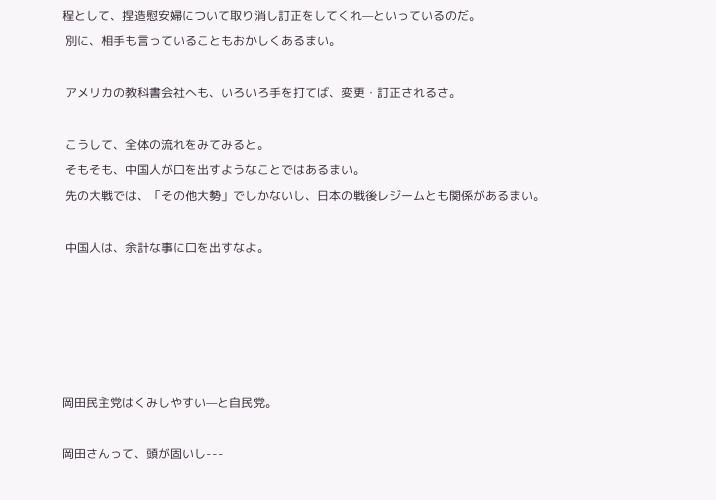程として、捏造慰安婦について取り消し訂正をしてくれ—といっているのだ。
 別に、相手も言っていることもおかしくあるまい。

 アメリカの教科書会社へも、いろいろ手を打てば、変更・訂正されるさ。

 こうして、全体の流れをみてみると。
 そもそも、中国人が口を出すようなことではあるまい。
 先の大戦では、「その他大勢」でしかないし、日本の戦後レジームとも関係があるまい。

 中国人は、余計な事に口を出すなよ。





岡田民主党はくみしやすい—と自民党。

岡田さんって、頭が固いし---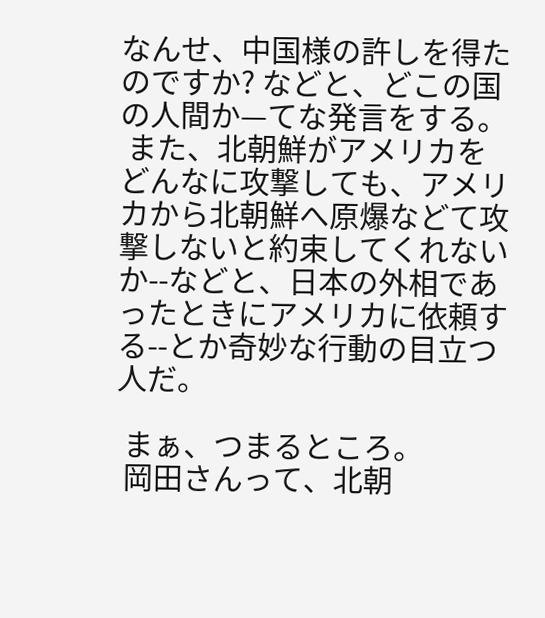なんせ、中国様の許しを得たのですか? などと、どこの国の人間か—てな発言をする。
 また、北朝鮮がアメリカをどんなに攻撃しても、アメリカから北朝鮮へ原爆などて攻撃しないと約束してくれないか--などと、日本の外相であったときにアメリカに依頼する--とか奇妙な行動の目立つ人だ。

 まぁ、つまるところ。
 岡田さんって、北朝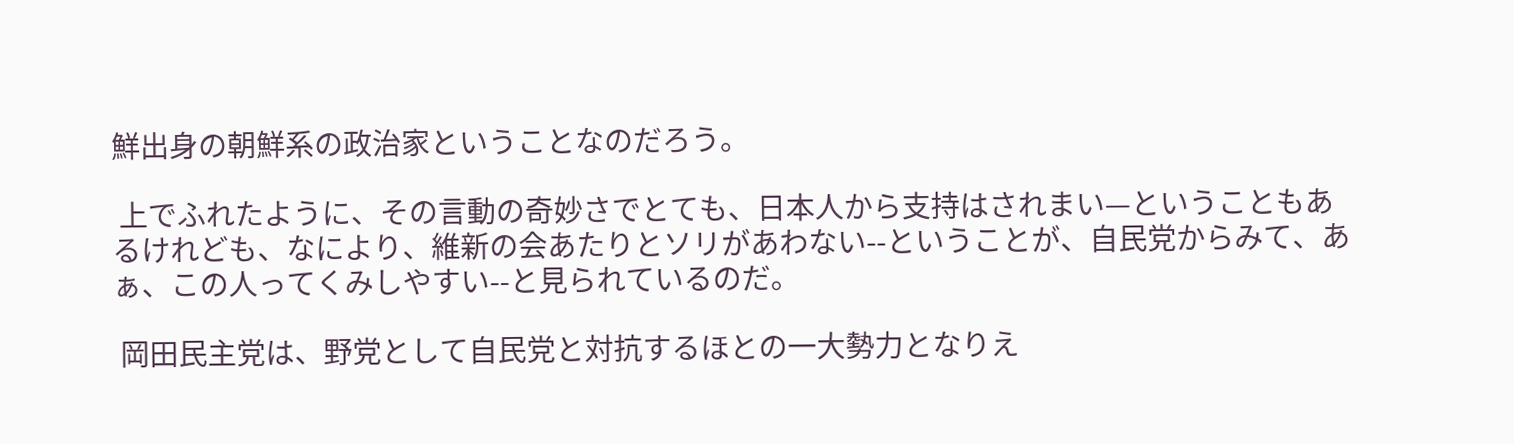鮮出身の朝鮮系の政治家ということなのだろう。

 上でふれたように、その言動の奇妙さでとても、日本人から支持はされまい—ということもあるけれども、なにより、維新の会あたりとソリがあわない--ということが、自民党からみて、あぁ、この人ってくみしやすい--と見られているのだ。

 岡田民主党は、野党として自民党と対抗するほとの一大勢力となりえ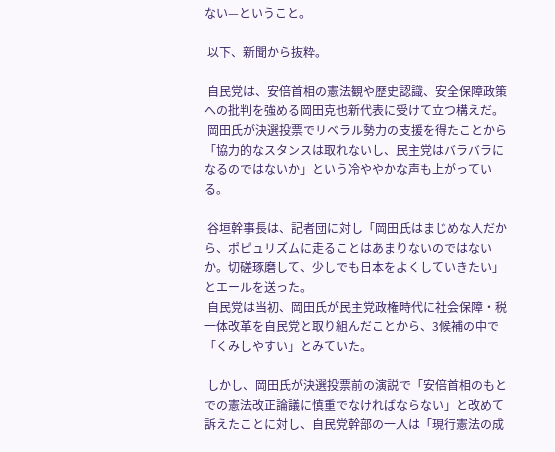ない—ということ。

 以下、新聞から抜粋。

 自民党は、安倍首相の憲法観や歴史認識、安全保障政策への批判を強める岡田克也新代表に受けて立つ構えだ。
 岡田氏が決選投票でリベラル勢力の支援を得たことから「協力的なスタンスは取れないし、民主党はバラバラになるのではないか」という冷ややかな声も上がっている。

 谷垣幹事長は、記者団に対し「岡田氏はまじめな人だから、ポピュリズムに走ることはあまりないのではないか。切磋琢磨して、少しでも日本をよくしていきたい」とエールを送った。
 自民党は当初、岡田氏が民主党政権時代に社会保障・税一体改革を自民党と取り組んだことから、3候補の中で「くみしやすい」とみていた。

 しかし、岡田氏が決選投票前の演説で「安倍首相のもとでの憲法改正論議に慎重でなければならない」と改めて訴えたことに対し、自民党幹部の一人は「現行憲法の成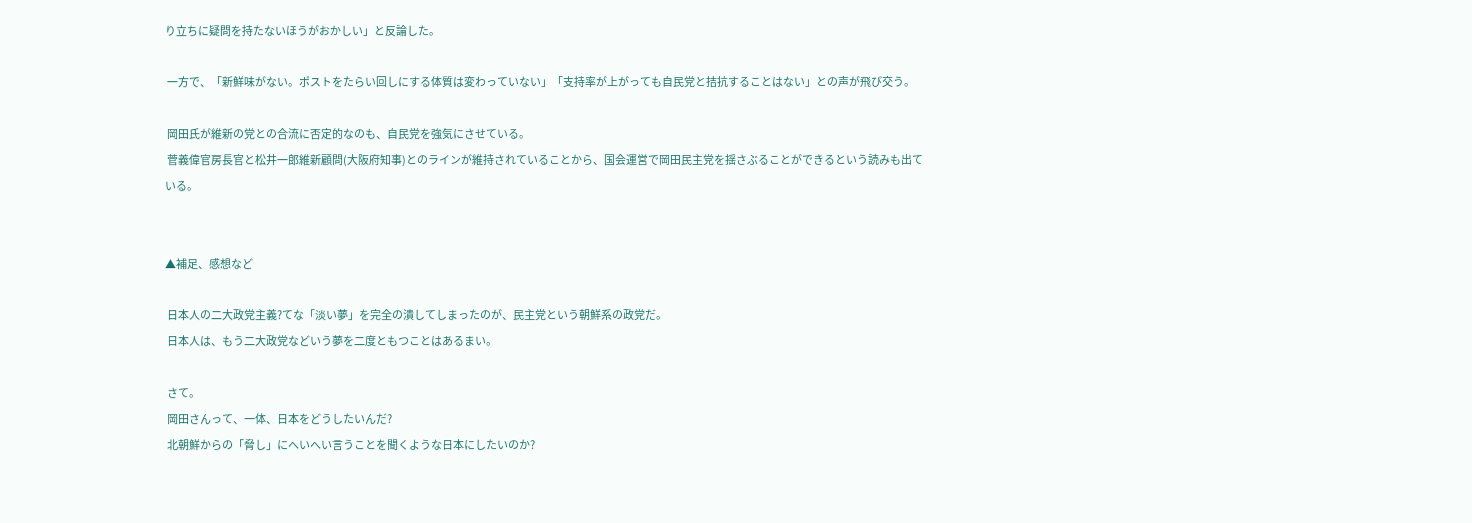り立ちに疑問を持たないほうがおかしい」と反論した。

 一方で、「新鮮味がない。ポストをたらい回しにする体質は変わっていない」「支持率が上がっても自民党と拮抗することはない」との声が飛び交う。

 岡田氏が維新の党との合流に否定的なのも、自民党を強気にさせている。
 菅義偉官房長官と松井一郎維新顧問(大阪府知事)とのラインが維持されていることから、国会運営で岡田民主党を揺さぶることができるという読みも出ている。


▲補足、感想など

 日本人の二大政党主義?てな「淡い夢」を完全の潰してしまったのが、民主党という朝鮮系の政党だ。
 日本人は、もう二大政党などいう夢を二度ともつことはあるまい。

 さて。
 岡田さんって、一体、日本をどうしたいんだ?
 北朝鮮からの「脅し」にへいへい言うことを聞くような日本にしたいのか?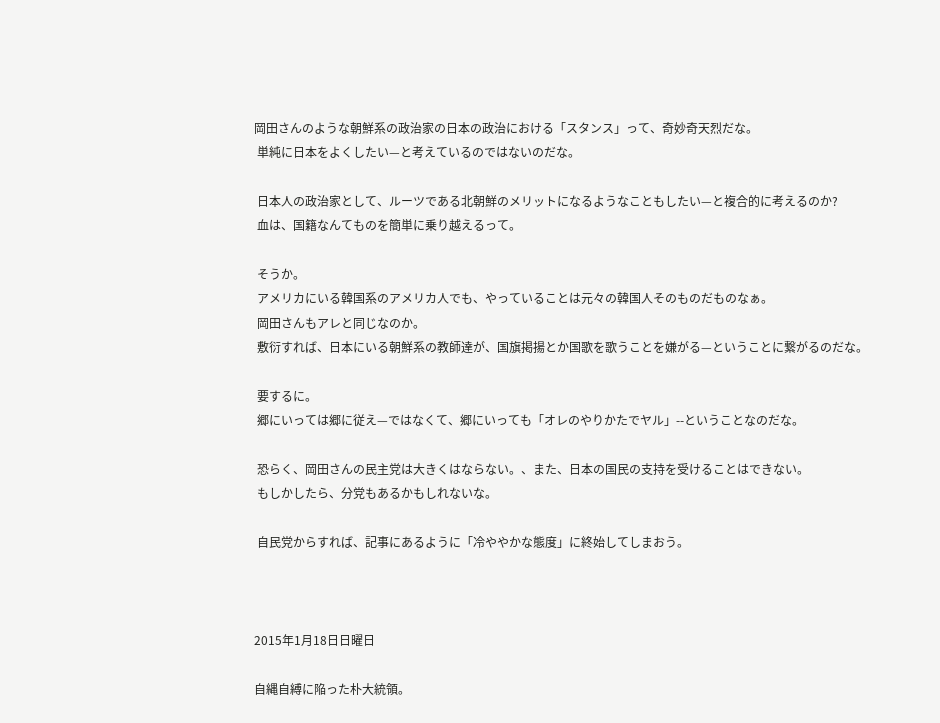岡田さんのような朝鮮系の政治家の日本の政治における「スタンス」って、奇妙奇天烈だな。
 単純に日本をよくしたい—と考えているのではないのだな。

 日本人の政治家として、ルーツである北朝鮮のメリットになるようなこともしたい—と複合的に考えるのか?
 血は、国籍なんてものを簡単に乗り越えるって。

 そうか。
 アメリカにいる韓国系のアメリカ人でも、やっていることは元々の韓国人そのものだものなぁ。
 岡田さんもアレと同じなのか。
 敷衍すれば、日本にいる朝鮮系の教師達が、国旗掲揚とか国歌を歌うことを嫌がる—ということに繋がるのだな。

 要するに。
 郷にいっては郷に従え—ではなくて、郷にいっても「オレのやりかたでヤル」--ということなのだな。

 恐らく、岡田さんの民主党は大きくはならない。、また、日本の国民の支持を受けることはできない。
 もしかしたら、分党もあるかもしれないな。

 自民党からすれば、記事にあるように「冷ややかな態度」に終始してしまおう。



2015年1月18日日曜日

自縄自縛に陥った朴大統領。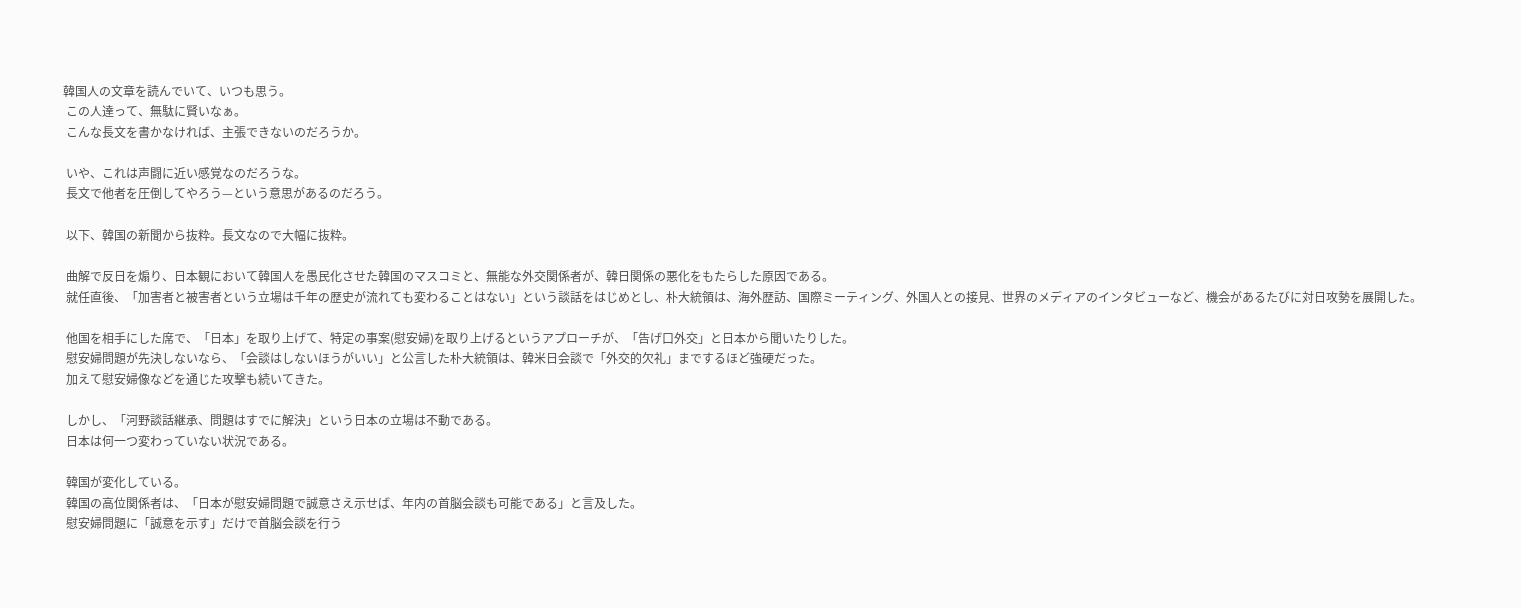韓国人の文章を読んでいて、いつも思う。
 この人達って、無駄に賢いなぁ。
 こんな長文を書かなければ、主張できないのだろうか。

 いや、これは声闘に近い感覚なのだろうな。
 長文で他者を圧倒してやろう—という意思があるのだろう。

 以下、韓国の新聞から抜粋。長文なので大幅に抜粋。

 曲解で反日を煽り、日本観において韓国人を愚民化させた韓国のマスコミと、無能な外交関係者が、韓日関係の悪化をもたらした原因である。
 就任直後、「加害者と被害者という立場は千年の歴史が流れても変わることはない」という談話をはじめとし、朴大統領は、海外歴訪、国際ミーティング、外国人との接見、世界のメディアのインタビューなど、機会があるたびに対日攻勢を展開した。

 他国を相手にした席で、「日本」を取り上げて、特定の事案(慰安婦)を取り上げるというアプローチが、「告げ口外交」と日本から聞いたりした。
 慰安婦問題が先決しないなら、「会談はしないほうがいい」と公言した朴大統領は、韓米日会談で「外交的欠礼」までするほど強硬だった。
 加えて慰安婦像などを通じた攻撃も続いてきた。

 しかし、「河野談話継承、問題はすでに解決」という日本の立場は不動である。
 日本は何一つ変わっていない状況である。

 韓国が変化している。
 韓国の高位関係者は、「日本が慰安婦問題で誠意さえ示せば、年内の首脳会談も可能である」と言及した。
 慰安婦問題に「誠意を示す」だけで首脳会談を行う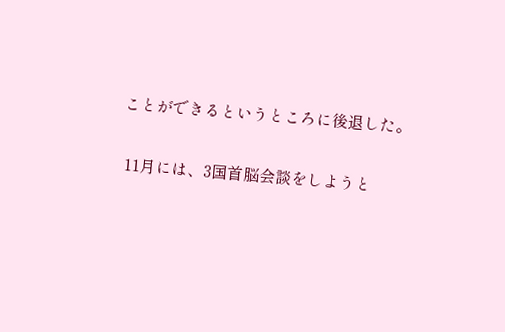ことができるというところに後退した。

 11月には、3国首脳会談をしようと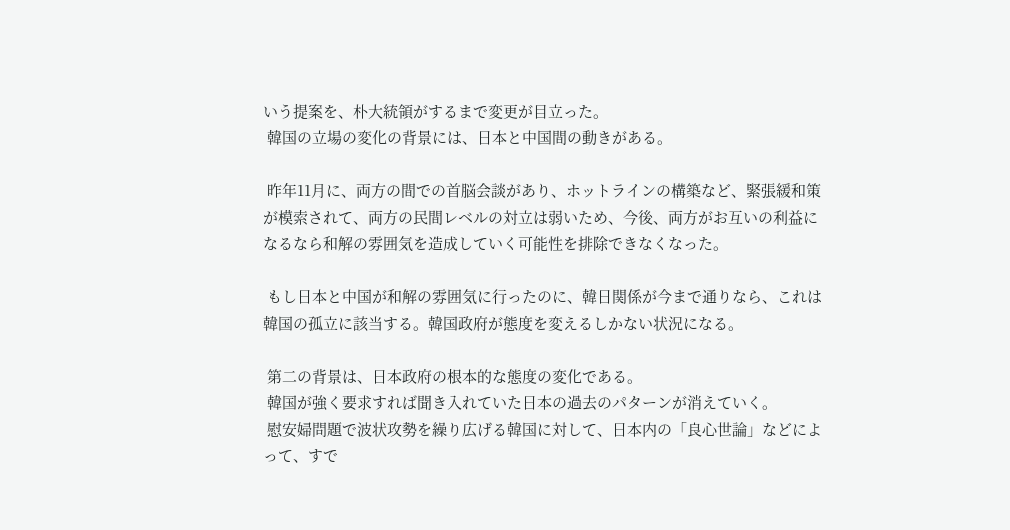いう提案を、朴大統領がするまで変更が目立った。
 韓国の立場の変化の背景には、日本と中国間の動きがある。

 昨年11月に、両方の間での首脳会談があり、ホットラインの構築など、緊張緩和策が模索されて、両方の民間レベルの対立は弱いため、今後、両方がお互いの利益になるなら和解の雰囲気を造成していく可能性を排除できなくなった。

 もし日本と中国が和解の雰囲気に行ったのに、韓日関係が今まで通りなら、これは韓国の孤立に該当する。韓国政府が態度を変えるしかない状況になる。

 第二の背景は、日本政府の根本的な態度の変化である。
 韓国が強く要求すれば聞き入れていた日本の過去のパターンが消えていく。
 慰安婦問題で波状攻勢を繰り広げる韓国に対して、日本内の「良心世論」などによって、すで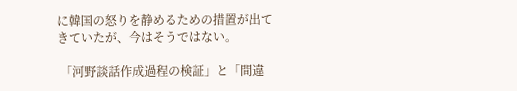に韓国の怒りを静めるための措置が出てきていたが、今はそうではない。

 「河野談話作成過程の検証」と「間違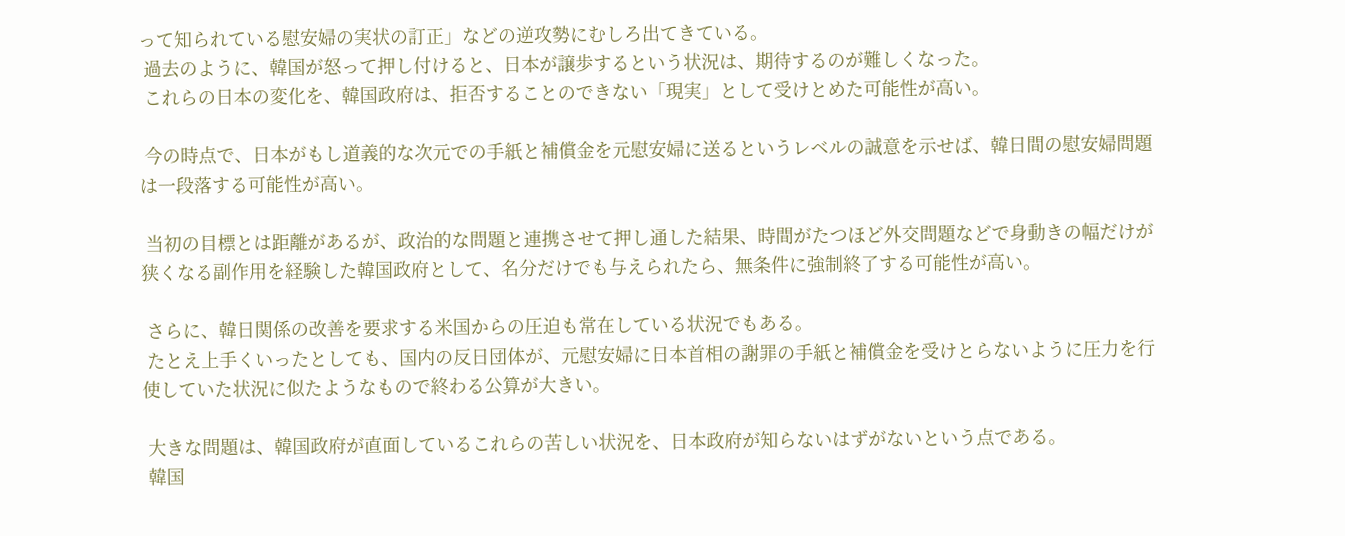って知られている慰安婦の実状の訂正」などの逆攻勢にむしろ出てきている。
 過去のように、韓国が怒って押し付けると、日本が譲歩するという状況は、期待するのが難しくなった。
 これらの日本の変化を、韓国政府は、拒否することのできない「現実」として受けとめた可能性が高い。

 今の時点で、日本がもし道義的な次元での手紙と補償金を元慰安婦に送るというレベルの誠意を示せば、韓日間の慰安婦問題は一段落する可能性が高い。

 当初の目標とは距離があるが、政治的な問題と連携させて押し通した結果、時間がたつほど外交問題などで身動きの幅だけが狭くなる副作用を経験した韓国政府として、名分だけでも与えられたら、無条件に強制終了する可能性が高い。

 さらに、韓日関係の改善を要求する米国からの圧迫も常在している状況でもある。
 たとえ上手くいったとしても、国内の反日団体が、元慰安婦に日本首相の謝罪の手紙と補償金を受けとらないように圧力を行使していた状況に似たようなもので終わる公算が大きい。

 大きな問題は、韓国政府が直面しているこれらの苦しい状況を、日本政府が知らないはずがないという点である。
 韓国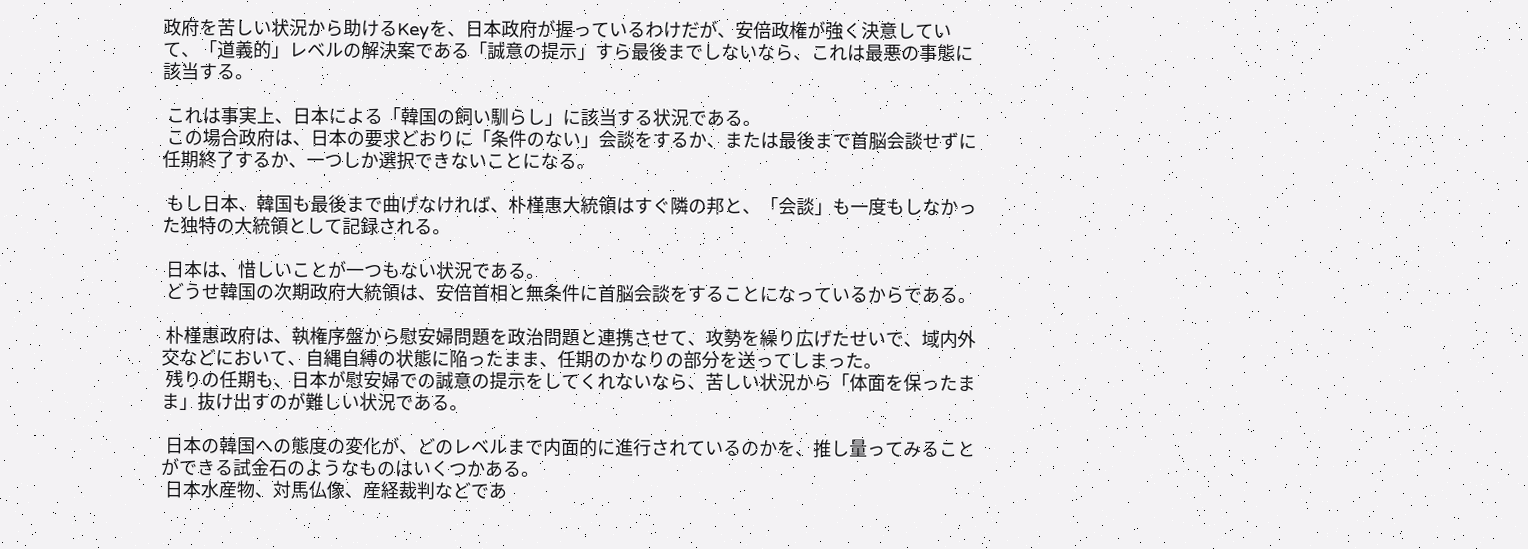政府を苦しい状況から助けるKeyを、日本政府が握っているわけだが、安倍政権が強く決意していて、「道義的」レベルの解決案である「誠意の提示」すら最後までしないなら、これは最悪の事態に該当する。

 これは事実上、日本による「韓国の飼い馴らし」に該当する状況である。
 この場合政府は、日本の要求どおりに「条件のない」会談をするか、または最後まで首脳会談せずに任期終了するか、一つしか選択できないことになる。

 もし日本、韓国も最後まで曲げなければ、朴槿惠大統領はすぐ隣の邦と、「会談」も一度もしなかった独特の大統領として記録される。

 日本は、惜しいことが一つもない状況である。
 どうせ韓国の次期政府大統領は、安倍首相と無条件に首脳会談をすることになっているからである。

 朴槿惠政府は、執権序盤から慰安婦問題を政治問題と連携させて、攻勢を繰り広げたせいで、域内外交などにおいて、自縄自縛の状態に陥ったまま、任期のかなりの部分を送ってしまった。
 残りの任期も、日本が慰安婦での誠意の提示をしてくれないなら、苦しい状況から「体面を保ったまま」抜け出すのが難しい状況である。

 日本の韓国への態度の変化が、どのレベルまで内面的に進行されているのかを、推し量ってみることができる試金石のようなものはいくつかある。
 日本水産物、対馬仏像、産経裁判などであ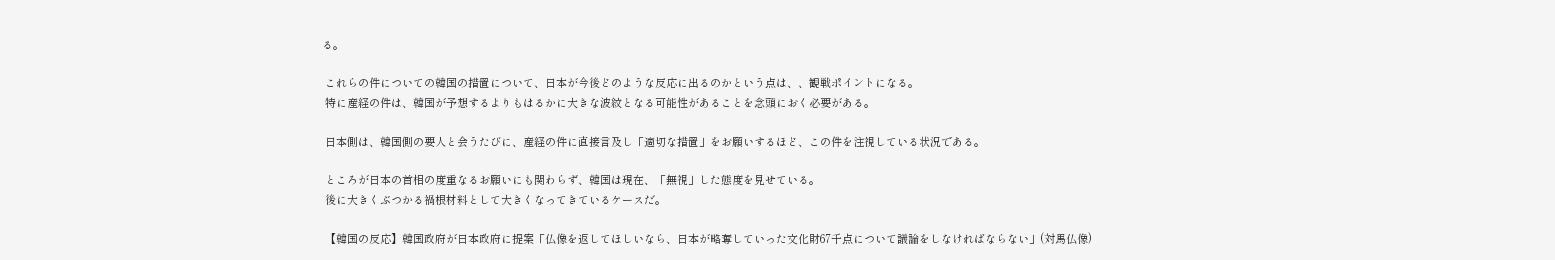る。

 これらの件についての韓国の措置について、日本が今後どのような反応に出るのかという点は、、観戦ポイントになる。
 特に産経の件は、韓国が予想するよりもはるかに大きな波紋となる可能性があることを念頭におく必要がある。

 日本側は、韓国側の要人と会うたびに、産経の件に直接言及し「適切な措置」をお願いするほど、この件を注視している状況である。

 ところが日本の首相の度重なるお願いにも関わらず、韓国は現在、「無視」した態度を見せている。
 後に大きくぶつかる禍根材料として大きくなってきているケースだ。

 【韓国の反応】韓国政府が日本政府に提案「仏像を返してほしいなら、日本が略奪していった文化財67千点について議論をしなければならない」(対馬仏像)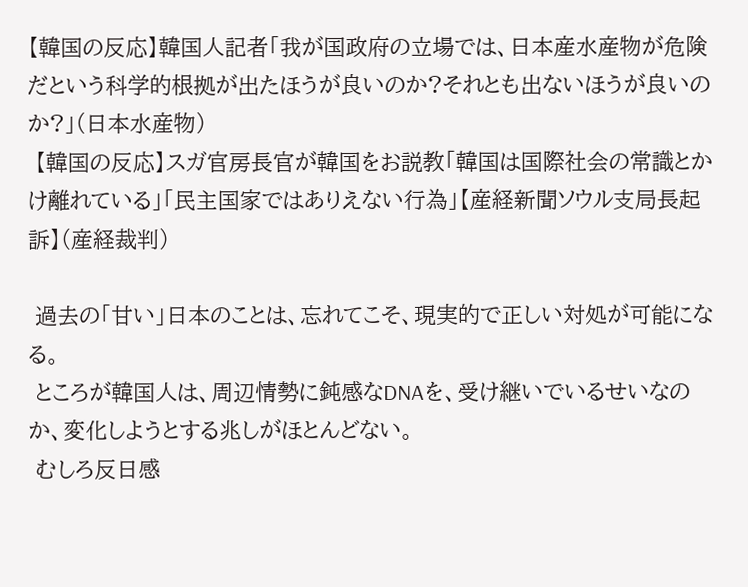【韓国の反応】韓国人記者「我が国政府の立場では、日本産水産物が危険だという科学的根拠が出たほうが良いのか?それとも出ないほうが良いのか?」(日本水産物)
 【韓国の反応】スガ官房長官が韓国をお説教「韓国は国際社会の常識とかけ離れている」「民主国家ではありえない行為」【産経新聞ソウル支局長起訴】(産経裁判)

 過去の「甘い」日本のことは、忘れてこそ、現実的で正しい対処が可能になる。
 ところが韓国人は、周辺情勢に鈍感なDNAを、受け継いでいるせいなのか、変化しようとする兆しがほとんどない。
 むしろ反日感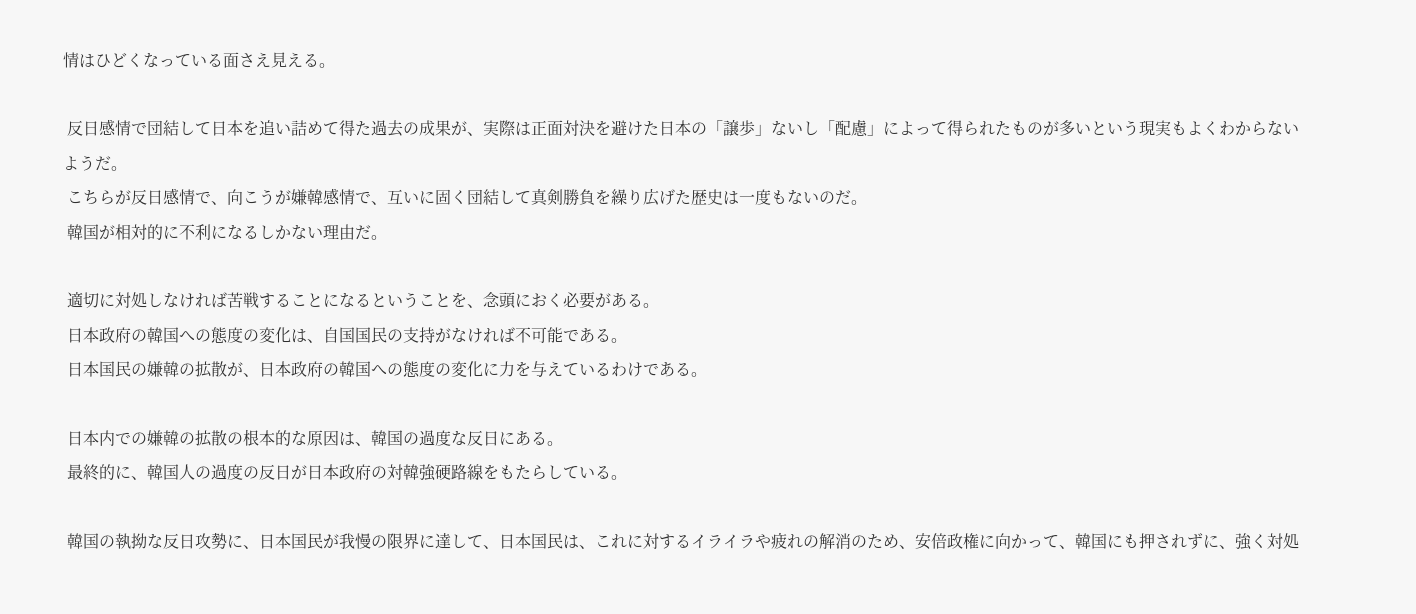情はひどくなっている面さえ見える。

 反日感情で団結して日本を追い詰めて得た過去の成果が、実際は正面対決を避けた日本の「譲歩」ないし「配慮」によって得られたものが多いという現実もよくわからないようだ。
 こちらが反日感情で、向こうが嫌韓感情で、互いに固く団結して真剣勝負を繰り広げた歴史は一度もないのだ。
 韓国が相対的に不利になるしかない理由だ。

 適切に対処しなければ苦戦することになるということを、念頭におく必要がある。
 日本政府の韓国への態度の変化は、自国国民の支持がなければ不可能である。
 日本国民の嫌韓の拡散が、日本政府の韓国への態度の変化に力を与えているわけである。

 日本内での嫌韓の拡散の根本的な原因は、韓国の過度な反日にある。
 最終的に、韓国人の過度の反日が日本政府の対韓強硬路線をもたらしている。

 韓国の執拗な反日攻勢に、日本国民が我慢の限界に達して、日本国民は、これに対するイライラや疲れの解消のため、安倍政権に向かって、韓国にも押されずに、強く対処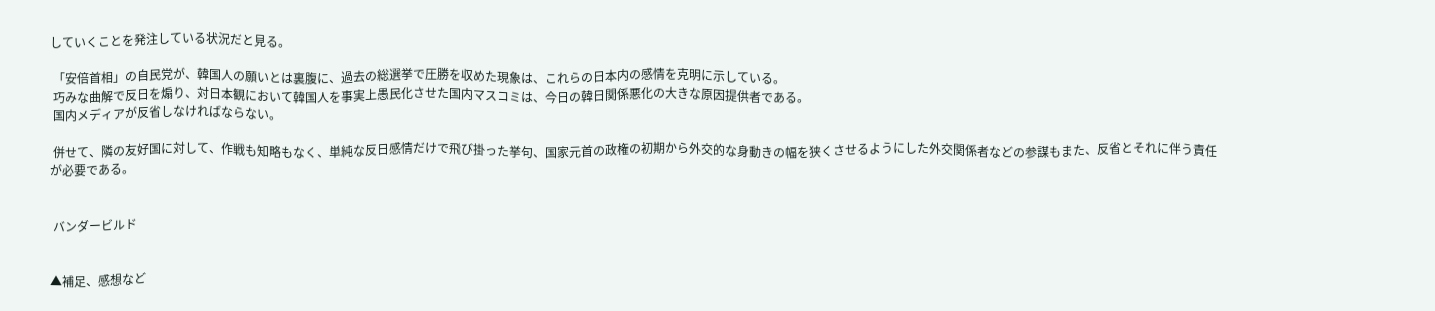していくことを発注している状況だと見る。

 「安倍首相」の自民党が、韓国人の願いとは裏腹に、過去の総選挙で圧勝を収めた現象は、これらの日本内の感情を克明に示している。
 巧みな曲解で反日を煽り、対日本観において韓国人を事実上愚民化させた国内マスコミは、今日の韓日関係悪化の大きな原因提供者である。
 国内メディアが反省しなければならない。

 併せて、隣の友好国に対して、作戦も知略もなく、単純な反日感情だけで飛び掛った挙句、国家元首の政権の初期から外交的な身動きの幅を狭くさせるようにした外交関係者などの参謀もまた、反省とそれに伴う責任が必要である。


 バンダービルド


▲補足、感想など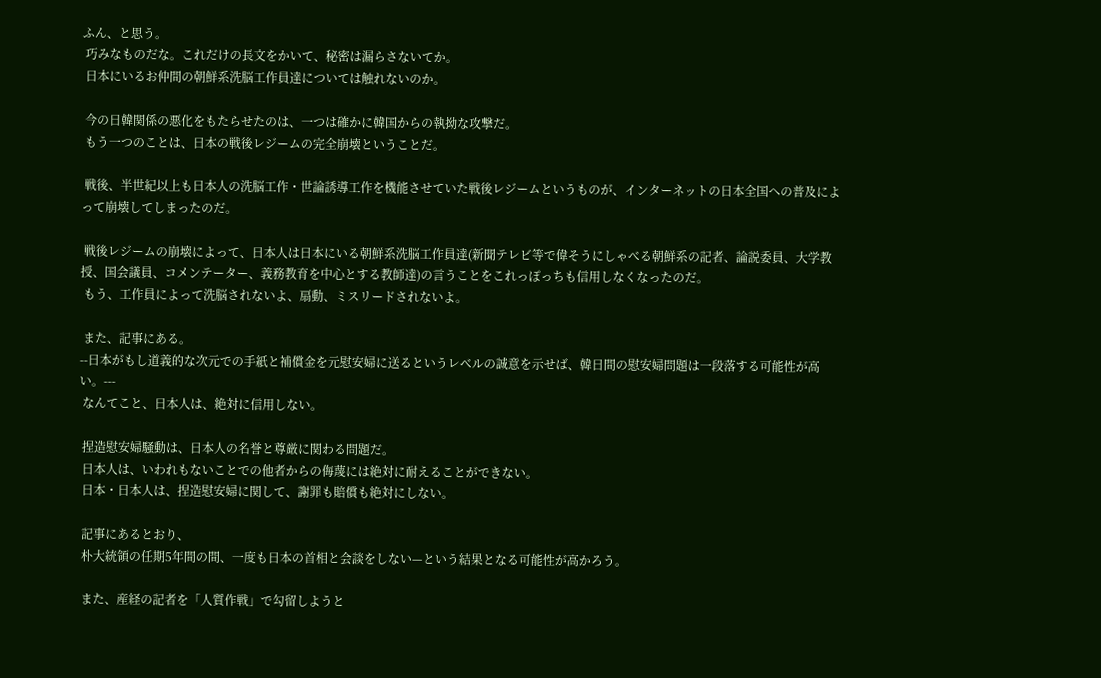ふん、と思う。
 巧みなものだな。これだけの長文をかいて、秘密は漏らさないてか。
 日本にいるお仲間の朝鮮系洗脳工作員達については触れないのか。

 今の日韓関係の悪化をもたらせたのは、一つは確かに韓国からの執拗な攻撃だ。
 もう一つのことは、日本の戦後レジームの完全崩壊ということだ。

 戦後、半世紀以上も日本人の洗脳工作・世論誘導工作を機能させていた戦後レジームというものが、インターネットの日本全国への普及によって崩壊してしまったのだ。

 戦後レジームの崩壊によって、日本人は日本にいる朝鮮系洗脳工作員達(新聞テレビ等で偉そうにしゃべる朝鮮系の記者、論説委員、大学教授、国会議員、コメンテーター、義務教育を中心とする教師達)の言うことをこれっぽっちも信用しなくなったのだ。
 もう、工作員によって洗脳されないよ、扇動、ミスリードされないよ。

 また、記事にある。
--日本がもし道義的な次元での手紙と補償金を元慰安婦に送るというレベルの誠意を示せば、韓日間の慰安婦問題は一段落する可能性が高い。---
 なんてこと、日本人は、絶対に信用しない。

 捏造慰安婦騒動は、日本人の名誉と尊厳に関わる問題だ。
 日本人は、いわれもないことでの他者からの侮蔑には絶対に耐えることができない。
 日本・日本人は、捏造慰安婦に関して、謝罪も賠償も絶対にしない。

 記事にあるとおり、
 朴大統領の任期5年間の間、一度も日本の首相と会談をしない—という結果となる可能性が高かろう。

 また、産経の記者を「人質作戦」で勾留しようと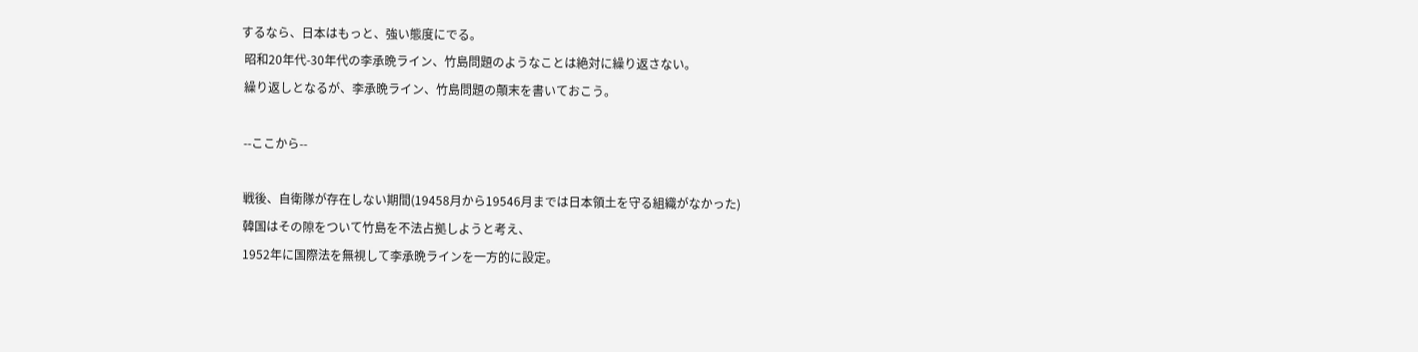するなら、日本はもっと、強い態度にでる。
 昭和20年代-30年代の李承晩ライン、竹島問題のようなことは絶対に繰り返さない。
 繰り返しとなるが、李承晩ライン、竹島問題の顛末を書いておこう。

 --ここから--

 戦後、自衛隊が存在しない期間(19458月から19546月までは日本領土を守る組織がなかった)
 韓国はその隙をついて竹島を不法占拠しようと考え、
 1952年に国際法を無視して李承晩ラインを一方的に設定。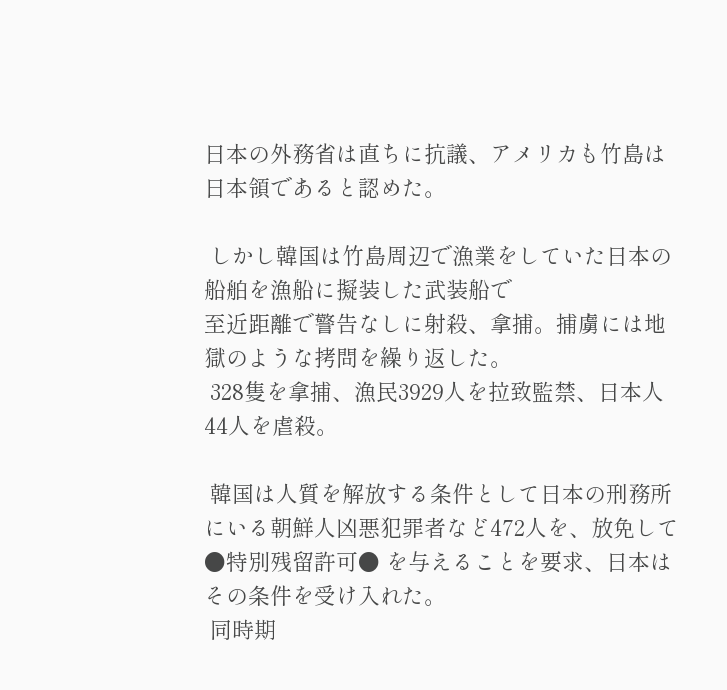日本の外務省は直ちに抗議、アメリカも竹島は日本領であると認めた。

 しかし韓国は竹島周辺で漁業をしていた日本の船舶を漁船に擬装した武装船で
至近距離で警告なしに射殺、拿捕。捕虜には地獄のような拷問を繰り返した。
 328隻を拿捕、漁民3929人を拉致監禁、日本人44人を虐殺。

 韓国は人質を解放する条件として日本の刑務所にいる朝鮮人凶悪犯罪者など472人を、放免して ●特別残留許可● を与えることを要求、日本はその条件を受け入れた。
 同時期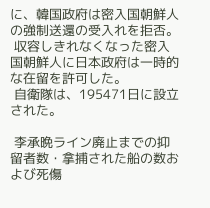に、韓国政府は密入国朝鮮人の強制送還の受入れを拒否。
 収容しきれなくなった密入国朝鮮人に日本政府は一時的な在留を許可した。
 自衛隊は、195471日に設立された。

 李承晩ライン廃止までの抑留者数・拿捕された船の数および死傷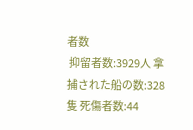者数
 抑留者数:3929人 拿捕された船の数:328隻 死傷者数:44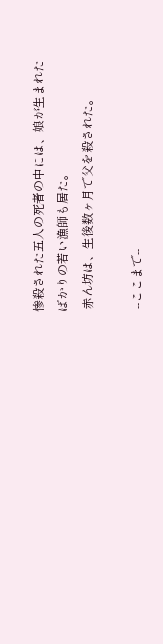惨殺された五人の死者の中には、娘が生まれたばかりの若い漁師も居た。
 赤ん坊は、生後数ヶ月で父を殺された。

 --ここまで--